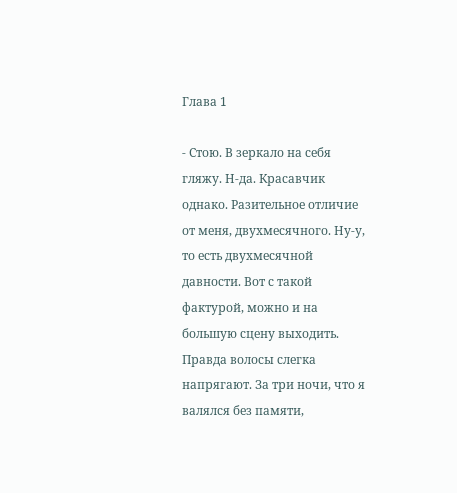Глава 1

- Стою. В зеркало на себя гляжу. Н-да. Красавчик однако. Разительное отличие от меня, двухмесячного. Ну-у, то есть двухмесячной давности. Вот с такой фактурой, можно и на большую сцену выходить. Правда волосы слегка напрягают. За три ночи, что я валялся без памяти,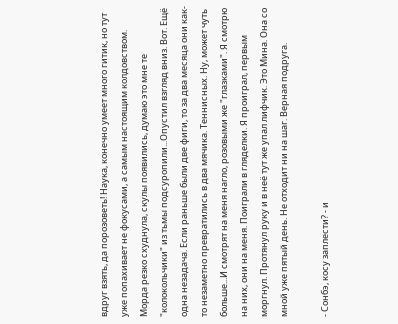вдруг взять, да порозоветь! Наука, конечно умеет много гитик, но тут уже попахивает не фокусами, а самым настоящим колдовством. Морда резко схуднула, скулы появились, думаю это мне те "колокольчики" из тьмы подсуропили...Опустил взгляд вниз. Вот. Ещё одна незадача. Если раньше были две фиги, то за два месяца они как-то незаметно превратились в два мячика. Теннисных. Ну, может чуть больше...И смотрят на меня нагло, розовыми же "глазками". Я смотрю на них, они на меня. Поиграли в гляделки. Я проиграл, первым моргнул. Протянул руку и в неё тут же упал лифчик. Это Мина. Она со мной уже пятый день. Не отходит ни на шаг. Верная подруга.

- Сонбэ, косу заплести? - и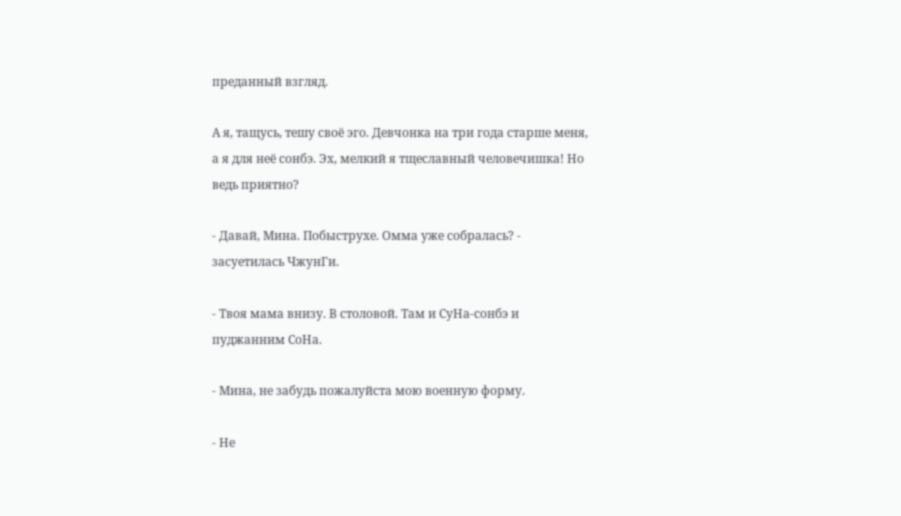преданный взгляд.

А я, тащусь, тешу своё эго. Девчонка на три года старше меня, а я для неё сонбэ. Эх, мелкий я тщеславный человечишка! Но ведь приятно?

- Давай, Мина. Побыструхе. Омма уже собралась? - засуетилась ЧжунГи.

- Твоя мама внизу. В столовой. Там и СуНа-сонбэ и пуджанним СоНа.

- Мина, не забудь пожалуйста мою военную форму.

- Не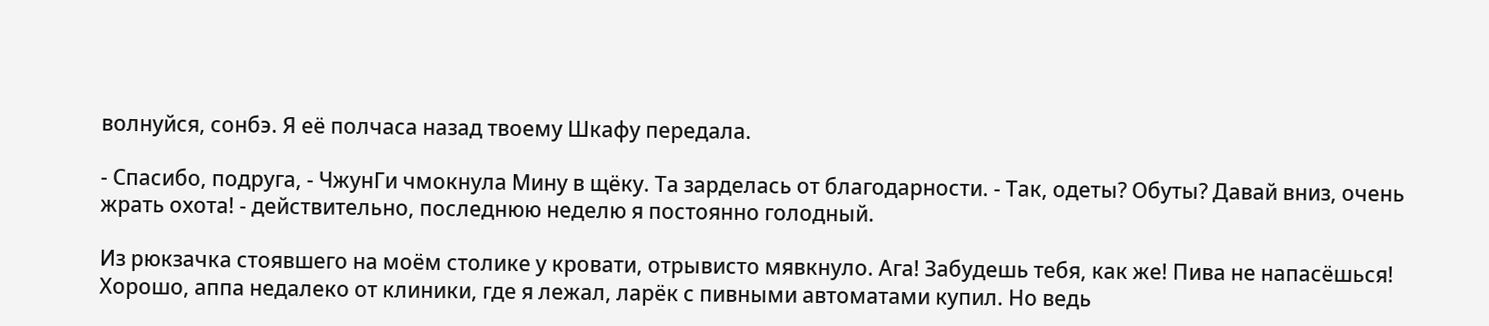волнуйся, сонбэ. Я её полчаса назад твоему Шкафу передала.

- Спасибо, подруга, - ЧжунГи чмокнула Мину в щёку. Та зарделась от благодарности. - Так, одеты? Обуты? Давай вниз, очень жрать охота! - действительно, последнюю неделю я постоянно голодный.

Из рюкзачка стоявшего на моём столике у кровати, отрывисто мявкнуло. Ага! Забудешь тебя, как же! Пива не напасёшься! Хорошо, аппа недалеко от клиники, где я лежал, ларёк с пивными автоматами купил. Но ведь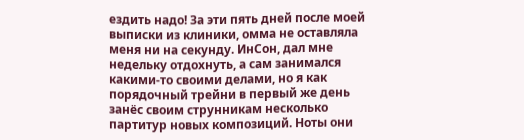ездить надо! За эти пять дней после моей выписки из клиники, омма не оставляла меня ни на секунду. ИнСон, дал мне недельку отдохнуть, а сам занимался какими-то своими делами, но я как порядочный трейни в первый же день занёс своим струнникам несколько партитур новых композиций. Ноты они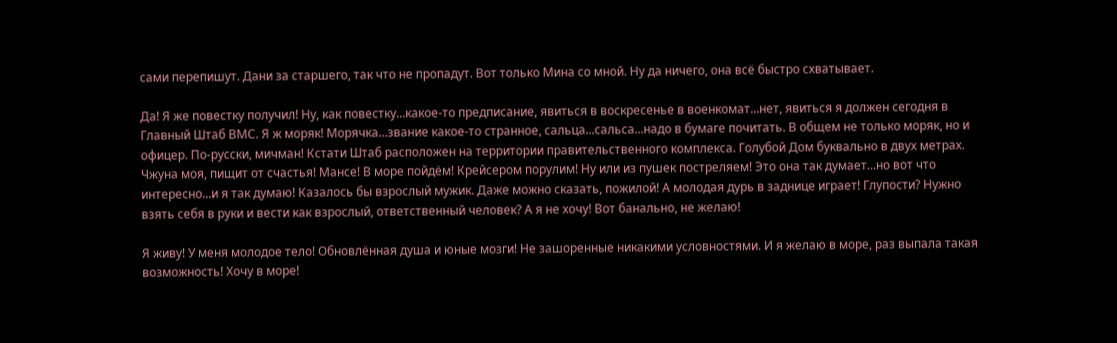сами перепишут. Дани за старшего, так что не пропадут. Вот только Мина со мной. Ну да ничего, она всё быстро схватывает.

Да! Я же повестку получил! Ну, как повестку...какое-то предписание, явиться в воскресенье в военкомат...нет, явиться я должен сегодня в Главный Штаб ВМС. Я ж моряк! Морячка...звание какое-то странное, сальца...сальса...надо в бумаге почитать. В общем не только моряк, но и офицер. По-русски, мичман! Кстати Штаб расположен на территории правительственного комплекса. Голубой Дом буквально в двух метрах. Чжуна моя, пищит от счастья! Мансе! В море пойдём! Крейсером порулим! Ну или из пушек постреляем! Это она так думает...но вот что интересно...и я так думаю! Казалось бы взрослый мужик. Даже можно сказать, пожилой! А молодая дурь в заднице играет! Глупости? Нужно взять себя в руки и вести как взрослый, ответственный человек? А я не хочу! Вот банально, не желаю!

Я живу! У меня молодое тело! Обновлённая душа и юные мозги! Не зашоренные никакими условностями. И я желаю в море, раз выпала такая возможность! Хочу в море!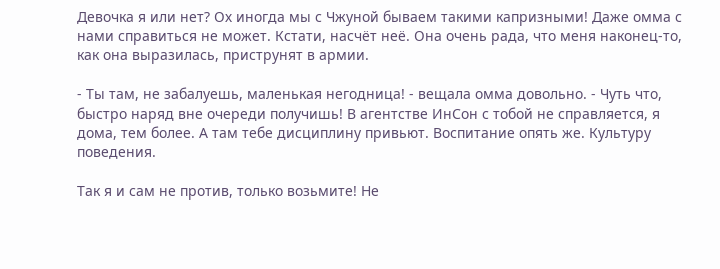Девочка я или нет? Ох иногда мы с Чжуной бываем такими капризными! Даже омма с нами справиться не может. Кстати, насчёт неё. Она очень рада, что меня наконец-то, как она выразилась, приструнят в армии.

- Ты там, не забалуешь, маленькая негодница! - вещала омма довольно. - Чуть что, быстро наряд вне очереди получишь! В агентстве ИнСон с тобой не справляется, я дома, тем более. А там тебе дисциплину привьют. Воспитание опять же. Культуру поведения.

Так я и сам не против, только возьмите! Не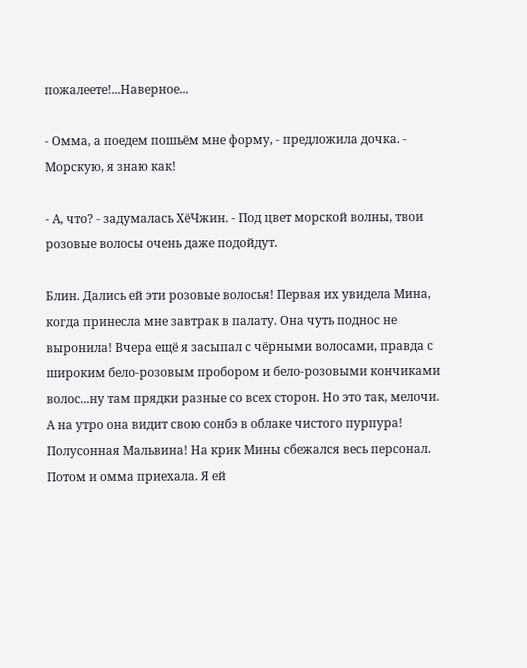пожалеете!...Наверное...

- Омма, а поедем пошьём мне форму, - предложила дочка. - Морскую, я знаю как!

- А, что? - задумалась ХёЧжин. - Под цвет морской волны, твои розовые волосы очень даже подойдут.

Блин. Дались ей эти розовые волосья! Первая их увидела Мина, когда принесла мне завтрак в палату. Она чуть поднос не выронила! Вчера ещё я засыпал с чёрными волосами, правда с широким бело-розовым пробором и бело-розовыми кончиками волос...ну там прядки разные со всех сторон. Но это так, мелочи. А на утро она видит свою сонбэ в облаке чистого пурпура! Полусонная Мальвина! На крик Мины сбежался весь персонал. Потом и омма приехала. Я ей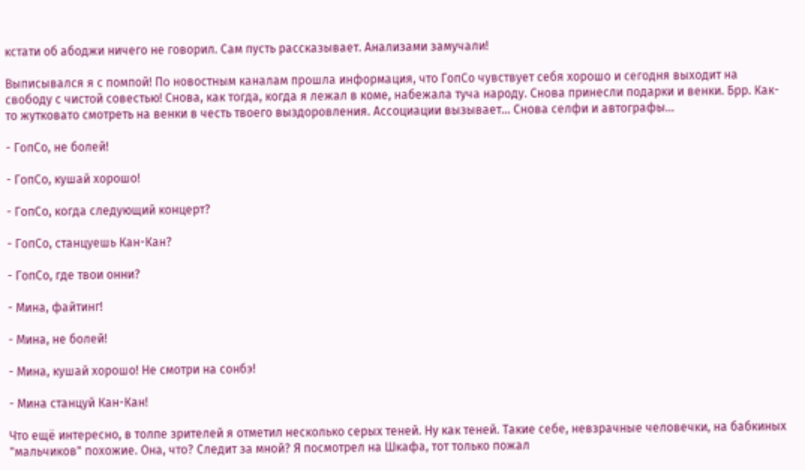кстати об абоджи ничего не говорил. Сам пусть рассказывает. Анализами замучали!

Выписывался я с помпой! По новостным каналам прошла информация, что ГопСо чувствует себя хорошо и сегодня выходит на свободу с чистой совестью! Снова, как тогда, когда я лежал в коме, набежала туча народу. Снова принесли подарки и венки. Брр. Как-то жутковато смотреть на венки в честь твоего выздоровления. Ассоциации вызывает... Снова селфи и автографы...

- ГопСо, не болей!

- ГопСо, кушай хорошо!

- ГопСо, когда следующий концерт?

- ГопСо, станцуешь Кан-Кан?

- ГопСо, где твои онни?

- Мина, файтинг!

- Мина, не болей!

- Мина, кушай хорошо! Не смотри на сонбэ!

- Мина станцуй Кан-Кан!

Что ещё интересно, в толпе зрителей я отметил несколько серых теней. Ну как теней. Такие себе, невзрачные человечки, на бабкиных "мальчиков" похожие. Она, что? Следит за мной? Я посмотрел на Шкафа, тот только пожал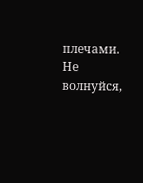плечами. Не волнуйся,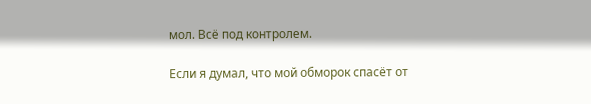мол. Всё под контролем.

Если я думал, что мой обморок спасёт от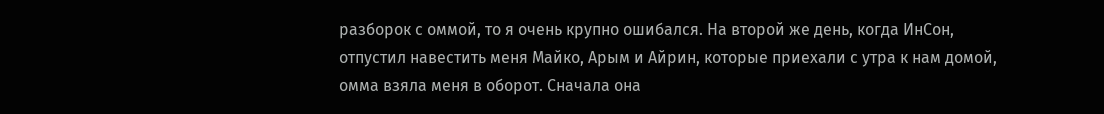разборок с оммой, то я очень крупно ошибался. На второй же день, когда ИнСон, отпустил навестить меня Майко, Арым и Айрин, которые приехали с утра к нам домой, омма взяла меня в оборот. Сначала она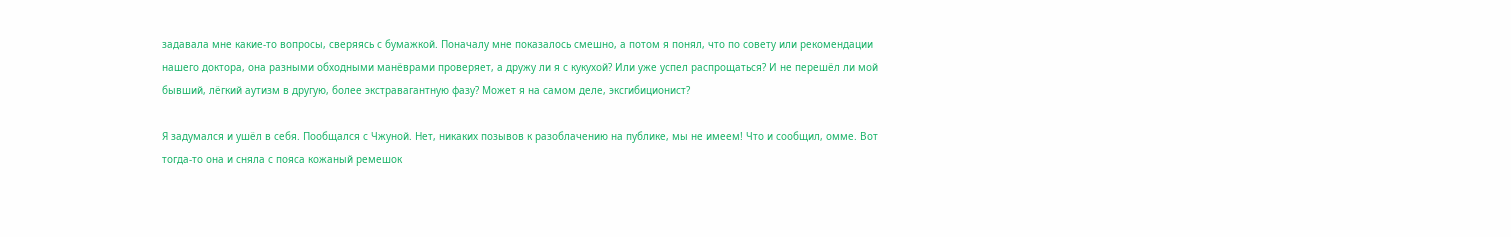задавала мне какие-то вопросы, сверяясь с бумажкой. Поначалу мне показалось смешно, а потом я понял, что по совету или рекомендации нашего доктора, она разными обходными манёврами проверяет, а дружу ли я с кукухой? Или уже успел распрощаться? И не перешёл ли мой бывший, лёгкий аутизм в другую, более экстравагантную фазу? Может я на самом деле, эксгибиционист?

Я задумался и ушёл в себя. Пообщался с Чжуной. Нет, никаких позывов к разоблачению на публике, мы не имеем! Что и сообщил, омме. Вот тогда-то она и сняла с пояса кожаный ремешок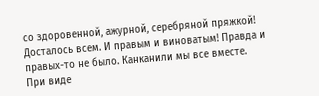со здоровенной, ажурной, серебряной пряжкой! Досталось всем. И правым и виноватым! Правда и правых-то не было. Канканили мы все вместе. При виде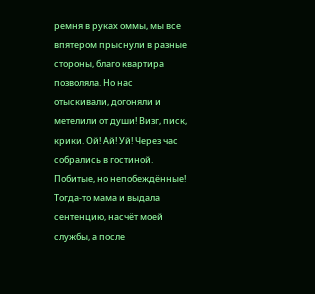ремня в руках оммы, мы все впятером прыснули в разные стороны, благо квартира позволяла. Но нас отыскивали, догоняли и метелили от души! Визг, писк, крики. Ой! Ай! Уй! Через час собрались в гостиной. Побитые, но непобеждённые! Тогда-то мама и выдала сентенцию, насчёт моей службы, а после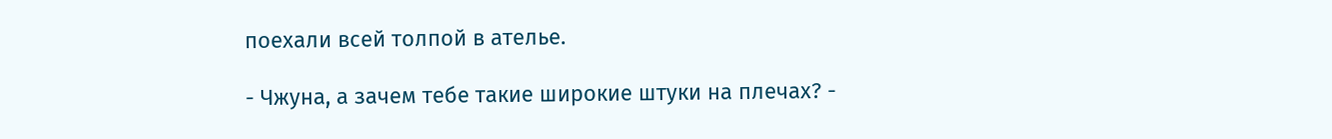поехали всей толпой в ателье.

- Чжуна, а зачем тебе такие широкие штуки на плечах? -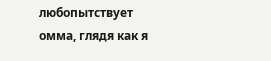любопытствует омма, глядя как я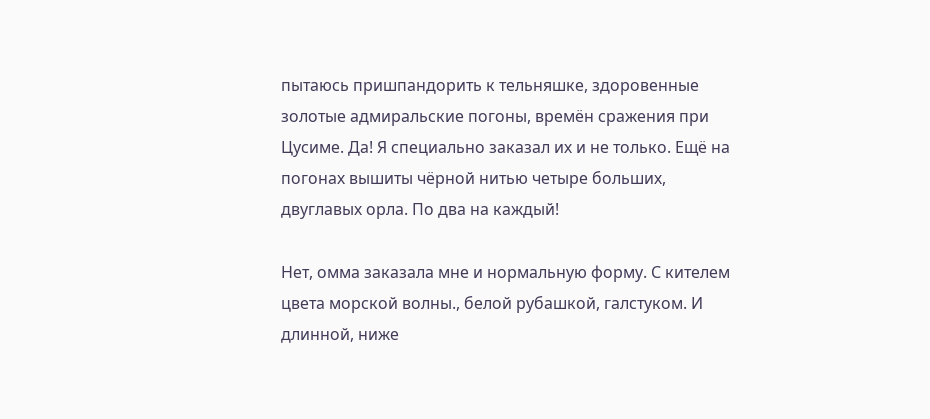пытаюсь пришпандорить к тельняшке, здоровенные золотые адмиральские погоны, времён сражения при Цусиме. Да! Я специально заказал их и не только. Ещё на погонах вышиты чёрной нитью четыре больших, двуглавых орла. По два на каждый!

Нет, омма заказала мне и нормальную форму. С кителем цвета морской волны., белой рубашкой, галстуком. И длинной, ниже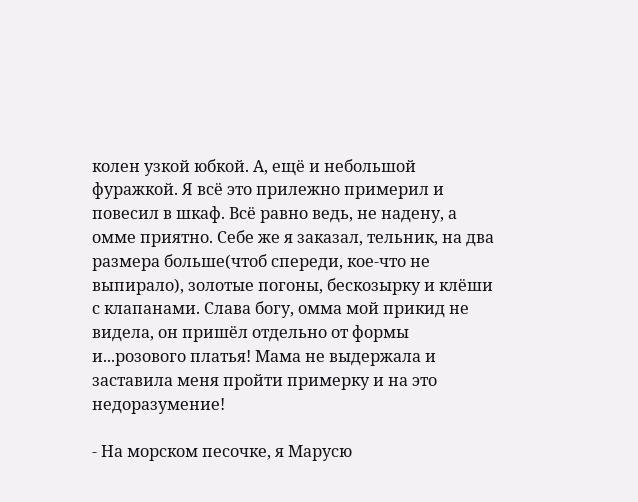колен узкой юбкой. А, ещё и небольшой фуражкой. Я всё это прилежно примерил и повесил в шкаф. Всё равно ведь, не надену, а омме приятно. Себе же я заказал, тельник, на два размера больше(чтоб спереди, кое-что не выпирало), золотые погоны, бескозырку и клёши с клапанами. Слава богу, омма мой прикид не видела, он пришёл отдельно от формы и...розового платья! Мама не выдержала и заставила меня пройти примерку и на это недоразумение!

- На морском песочке, я Марусю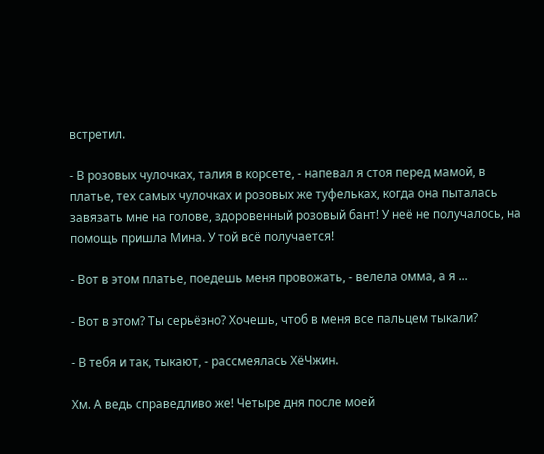встретил.

- В розовых чулочках, талия в корсете, - напевал я стоя перед мамой, в платье, тех самых чулочках и розовых же туфельках, когда она пыталась завязать мне на голове, здоровенный розовый бант! У неё не получалось, на помощь пришла Мина. У той всё получается!

- Вот в этом платье, поедешь меня провожать, - велела омма, а я ...

- Вот в этом? Ты серьёзно? Хочешь, чтоб в меня все пальцем тыкали?

- В тебя и так, тыкают, - рассмеялась ХёЧжин.

Хм. А ведь справедливо же! Четыре дня после моей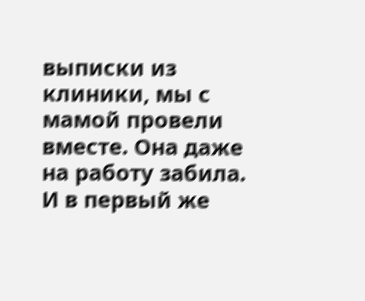выписки из клиники, мы с мамой провели вместе. Она даже на работу забила. И в первый же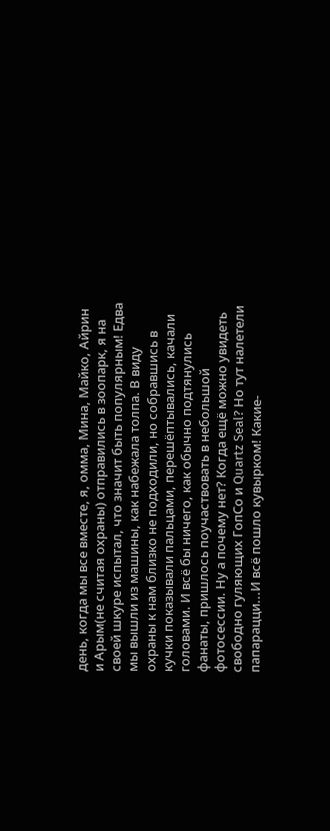день, когда мы все вместе, я, омма, Мина, Майко, Айрин и Арым(не считая охраны) отправились в зоопарк, я на своей шкуре испытал, что значит быть популярным! Едва мы вышли из машины, как набежала толпа. В виду охраны к нам близко не подходили, но собравшись в кучки показывали пальцами, перешёптывались, качали головами. И всё бы ничего, как обычно подтянулись фанаты, пришлось поучаствовать в небольшой фотосессии. Ну а почему нет? Когда ещё можно увидеть свободно гуляющих ГопСо и Quartz Seal? Но тут налетели папарацци...И всё пошло кувырком! Какие-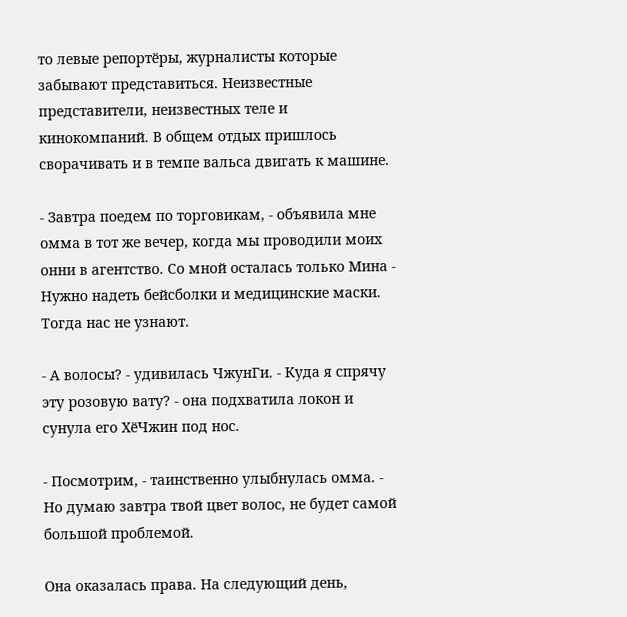то левые репортёры, журналисты которые забывают представиться. Неизвестные представители, неизвестных теле и кинокомпаний. В общем отдых пришлось сворачивать и в темпе вальса двигать к машине.

- Завтра поедем по торговикам, - объявила мне омма в тот же вечер, когда мы проводили моих онни в агентство. Со мной осталась только Мина - Нужно надеть бейсболки и медицинские маски. Тогда нас не узнают.

- А волосы? - удивилась ЧжунГи. - Куда я спрячу эту розовую вату? - она подхватила локон и сунула его ХёЧжин под нос.

- Посмотрим, - таинственно улыбнулась омма. - Но думаю завтра твой цвет волос, не будет самой большой проблемой.

Она оказалась права. На следующий день,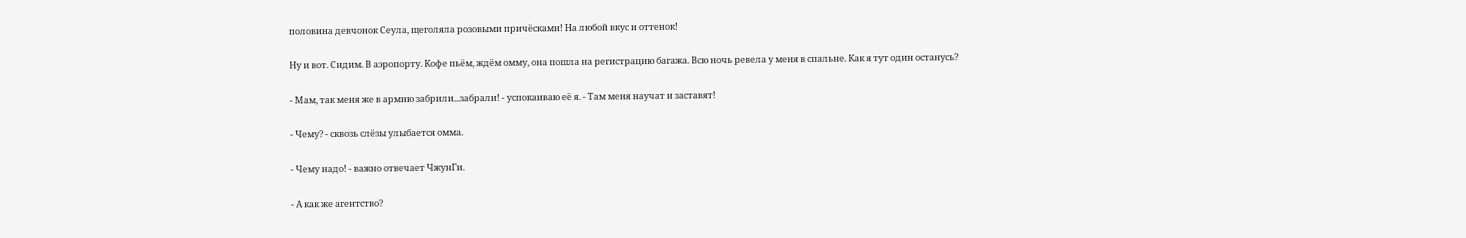половина девчонок Сеула, щеголяла розовыми причёсками! На любой вкус и оттенок!

Ну и вот. Сидим. В аэропорту. Кофе пьём, ждём омму, она пошла на регистрацию багажа. Всю ночь ревела у меня в спальне. Как я тут один останусь?

- Мам, так меня же в армию забрили...забрали! - успокаиваю её я. - Там меня научат и заставят!

- Чему? - сквозь слёзы улыбается омма.

- Чему надо! - важно отвечает ЧжунГи.

- А как же агентство?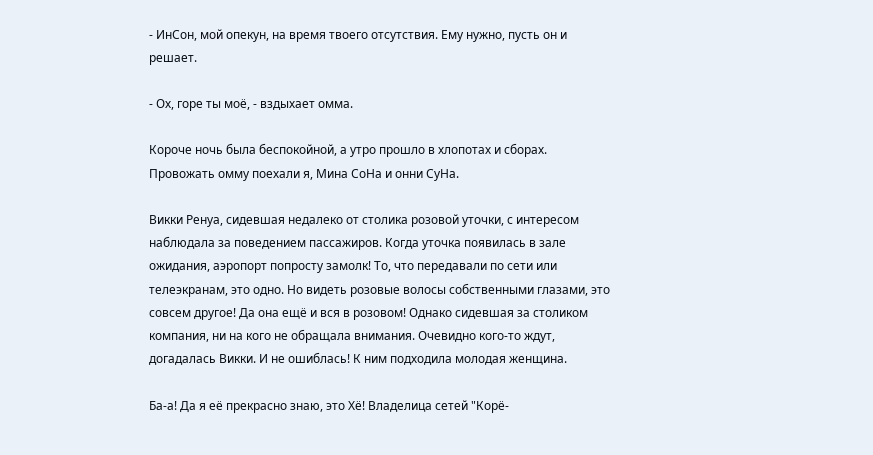- ИнСон, мой опекун, на время твоего отсутствия. Ему нужно, пусть он и решает.

- Ох, горе ты моё, - вздыхает омма.

Короче ночь была беспокойной, а утро прошло в хлопотах и сборах. Провожать омму поехали я, Мина СоНа и онни СуНа.

Викки Ренуа, сидевшая недалеко от столика розовой уточки, с интересом наблюдала за поведением пассажиров. Когда уточка появилась в зале ожидания, аэропорт попросту замолк! То, что передавали по сети или телеэкранам, это одно. Но видеть розовые волосы собственными глазами, это совсем другое! Да она ещё и вся в розовом! Однако сидевшая за столиком компания, ни на кого не обращала внимания. Очевидно кого-то ждут, догадалась Викки. И не ошиблась! К ним подходила молодая женщина.

Ба-а! Да я её прекрасно знаю, это Хё! Владелица сетей "Корё-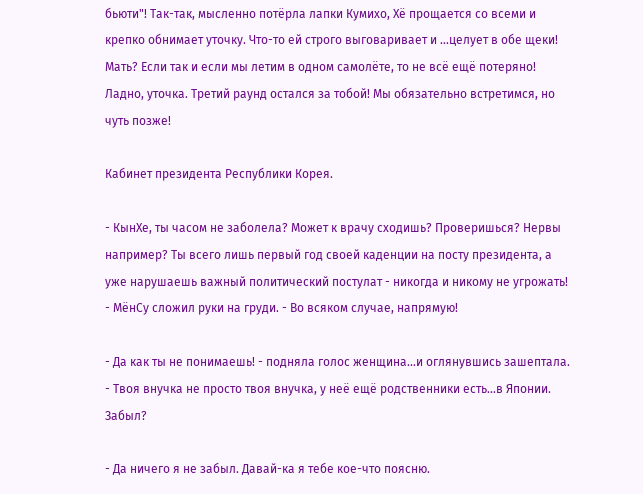бьюти"! Так-так, мысленно потёрла лапки Кумихо, Хё прощается со всеми и крепко обнимает уточку. Что-то ей строго выговаривает и ...целует в обе щеки! Мать? Если так и если мы летим в одном самолёте, то не всё ещё потеряно! Ладно, уточка. Третий раунд остался за тобой! Мы обязательно встретимся, но чуть позже!

Кабинет президента Республики Корея.

- КынХе, ты часом не заболела? Может к врачу сходишь? Проверишься? Нервы например? Ты всего лишь первый год своей каденции на посту президента, а уже нарушаешь важный политический постулат - никогда и никому не угрожать! - МёнСу сложил руки на груди. - Во всяком случае, напрямую!

- Да как ты не понимаешь! - подняла голос женщина...и оглянувшись зашептала. - Твоя внучка не просто твоя внучка, у неё ещё родственники есть...в Японии. Забыл?

- Да ничего я не забыл. Давай-ка я тебе кое-что поясню.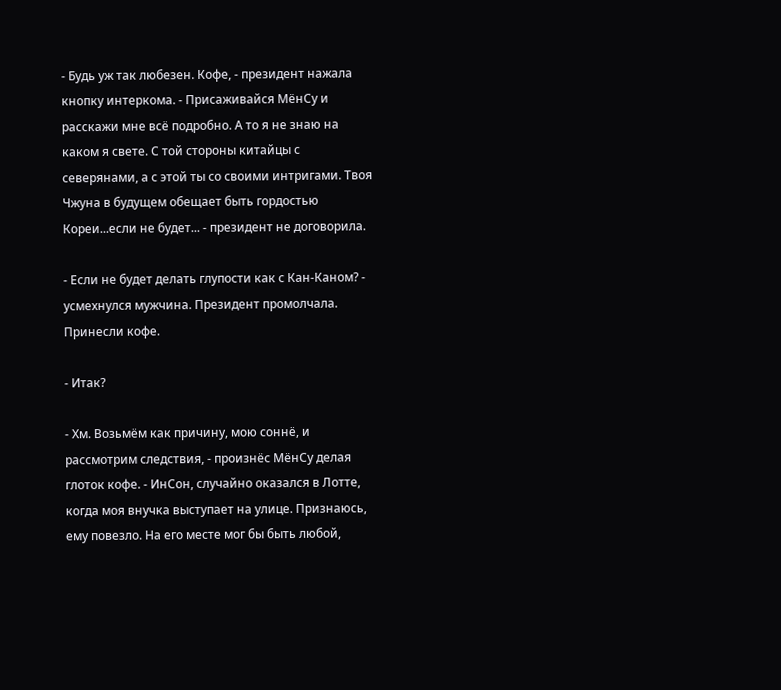- Будь уж так любезен. Кофе, - президент нажала кнопку интеркома. - Присаживайся МёнСу и расскажи мне всё подробно. А то я не знаю на каком я свете. С той стороны китайцы с северянами, а с этой ты со своими интригами. Твоя Чжуна в будущем обещает быть гордостью Кореи...если не будет... - президент не договорила.

- Если не будет делать глупости как с Кан-Каном? - усмехнулся мужчина. Президент промолчала. Принесли кофе.

- Итак?

- Хм. Возьмём как причину, мою соннё, и рассмотрим следствия, - произнёс МёнСу делая глоток кофе. - ИнСон, случайно оказался в Лотте, когда моя внучка выступает на улице. Признаюсь, ему повезло. На его месте мог бы быть любой,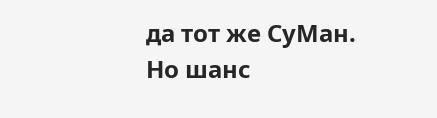да тот же СуМан. Но шанс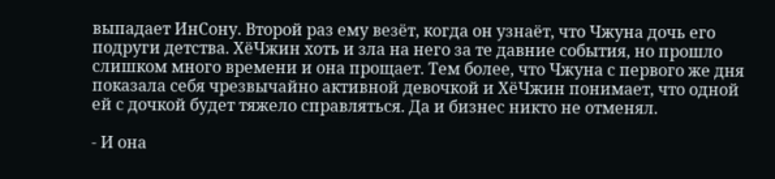выпадает ИнСону. Второй раз ему везёт, когда он узнаёт, что Чжуна дочь его подруги детства. ХёЧжин хоть и зла на него за те давние события, но прошло слишком много времени и она прощает. Тем более, что Чжуна с первого же дня показала себя чрезвычайно активной девочкой и ХёЧжин понимает, что одной ей с дочкой будет тяжело справляться. Да и бизнес никто не отменял.

- И она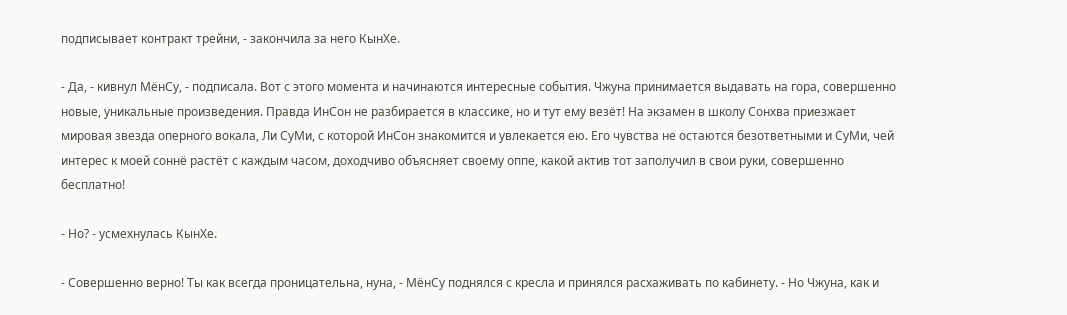подписывает контракт трейни, - закончила за него КынХе.

- Да, - кивнул МёнСу, - подписала. Вот с этого момента и начинаются интересные события. Чжуна принимается выдавать на гора, совершенно новые, уникальные произведения. Правда ИнСон не разбирается в классике, но и тут ему везёт! На экзамен в школу Сонхва приезжает мировая звезда оперного вокала, Ли СуМи, с которой ИнСон знакомится и увлекается ею. Его чувства не остаются безответными и СуМи, чей интерес к моей соннё растёт с каждым часом, доходчиво объясняет своему оппе, какой актив тот заполучил в свои руки, совершенно бесплатно!

- Но? - усмехнулась КынХе.

- Совершенно верно! Ты как всегда проницательна, нуна, - МёнСу поднялся с кресла и принялся расхаживать по кабинету. - Но Чжуна, как и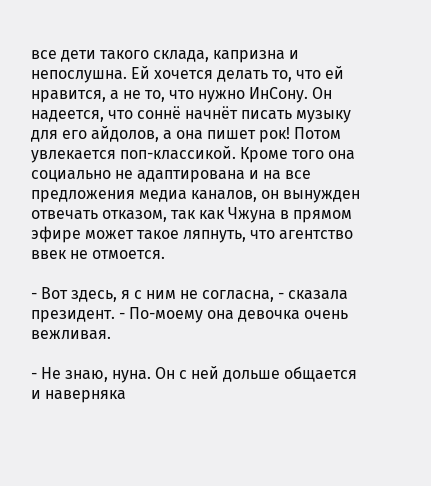все дети такого склада, капризна и непослушна. Ей хочется делать то, что ей нравится, а не то, что нужно ИнСону. Он надеется, что соннё начнёт писать музыку для его айдолов, а она пишет рок! Потом увлекается поп-классикой. Кроме того она социально не адаптирована и на все предложения медиа каналов, он вынужден отвечать отказом, так как Чжуна в прямом эфире может такое ляпнуть, что агентство ввек не отмоется.

- Вот здесь, я с ним не согласна, - сказала президент. - По-моему она девочка очень вежливая.

- Не знаю, нуна. Он с ней дольше общается и наверняка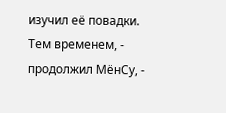изучил её повадки. Тем временем, - продолжил МёнСу, -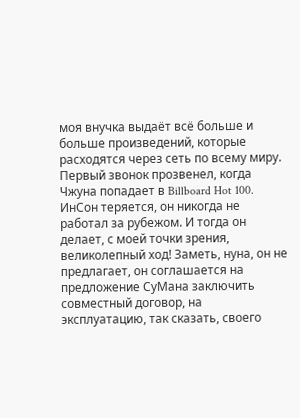моя внучка выдаёт всё больше и больше произведений, которые расходятся через сеть по всему миру. Первый звонок прозвенел, когда Чжуна попадает в Billboard Hot 100. ИнСон теряется, он никогда не работал за рубежом. И тогда он делает, с моей точки зрения, великолепный ход! Заметь, нуна, он не предлагает, он соглашается на предложение СуМана заключить совместный договор, на эксплуатацию, так сказать, своего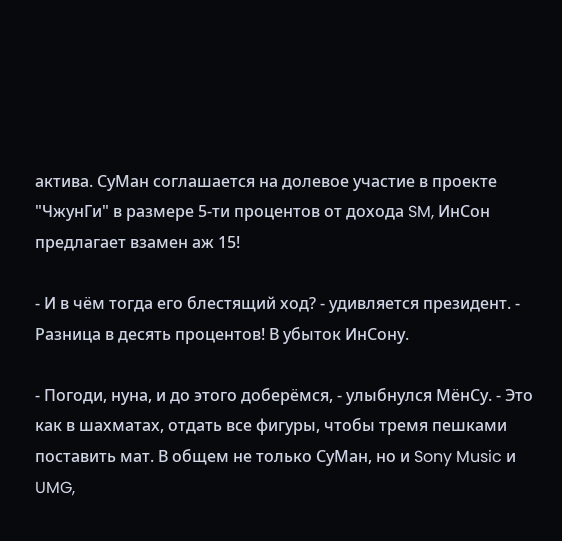актива. СуМан соглашается на долевое участие в проекте "ЧжунГи" в размере 5-ти процентов от дохода SM, ИнСон предлагает взамен аж 15!

- И в чём тогда его блестящий ход? - удивляется президент. - Разница в десять процентов! В убыток ИнСону.

- Погоди, нуна, и до этого доберёмся, - улыбнулся МёнСу. - Это как в шахматах, отдать все фигуры, чтобы тремя пешками поставить мат. В общем не только СуМан, но и Sony Music и UMG,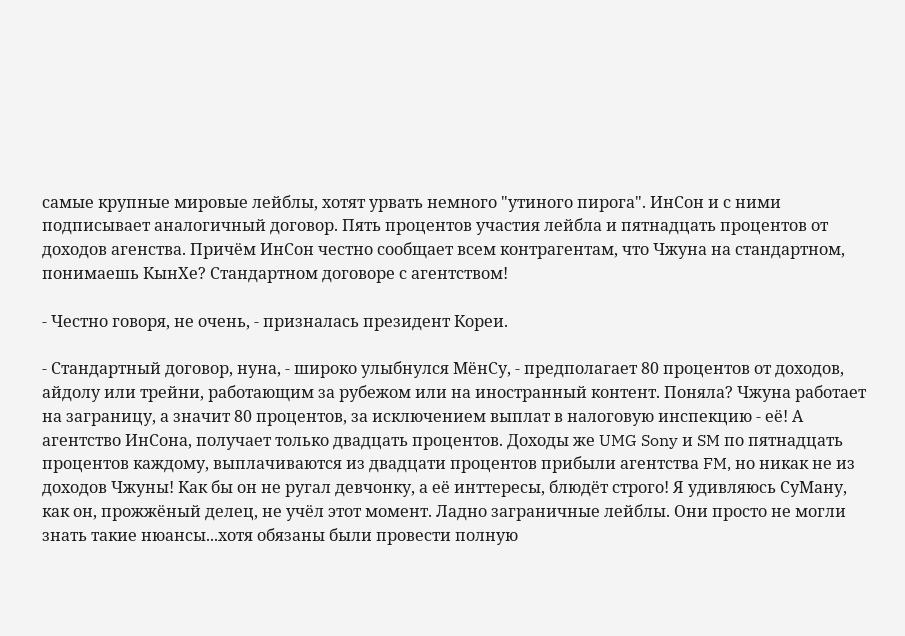самые крупные мировые лейблы, хотят урвать немного "утиного пирога". ИнСон и с ними подписывает аналогичный договор. Пять процентов участия лейбла и пятнадцать процентов от доходов агенства. Причём ИнСон честно сообщает всем контрагентам, что Чжуна на стандартном, понимаешь КынХе? Стандартном договоре с агентством!

- Честно говоря, не очень, - призналась президент Кореи.

- Стандартный договор, нуна, - широко улыбнулся МёнСу, - предполагает 80 процентов от доходов, айдолу или трейни, работающим за рубежом или на иностранный контент. Поняла? Чжуна работает на заграницу, а значит 80 процентов, за исключением выплат в налоговую инспекцию - её! А агентство ИнСона, получает только двадцать процентов. Доходы же UMG Sony и SM по пятнадцать процентов каждому, выплачиваются из двадцати процентов прибыли агентства FM, но никак не из доходов Чжуны! Как бы он не ругал девчонку, а её инттересы, блюдёт строго! Я удивляюсь СуМану, как он, прожжёный делец, не учёл этот момент. Ладно заграничные лейблы. Они просто не могли знать такие нюансы...хотя обязаны были провести полную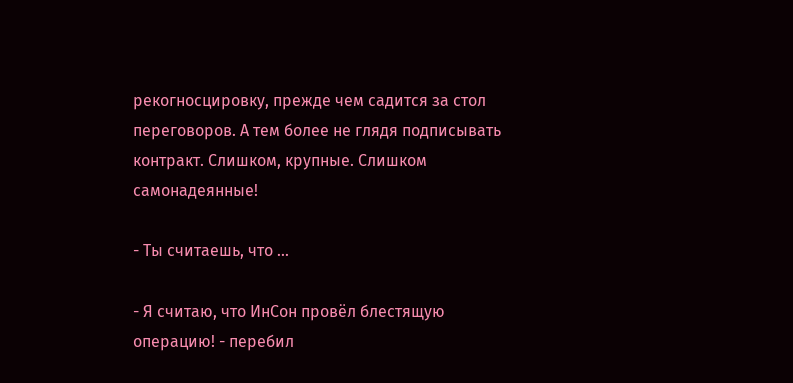рекогносцировку, прежде чем садится за стол переговоров. А тем более не глядя подписывать контракт. Слишком, крупные. Слишком самонадеянные!

- Ты считаешь, что ...

- Я считаю, что ИнСон провёл блестящую операцию! - перебил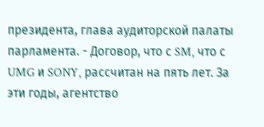президента, глава аудиторской палаты парламента. - Договор, что с SM, что с UMG и SONY, рассчитан на пять лет. За эти годы, агентство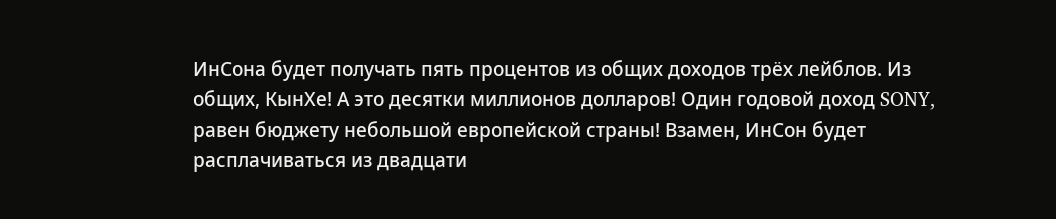ИнСона будет получать пять процентов из общих доходов трёх лейблов. Из общих, КынХе! А это десятки миллионов долларов! Один годовой доход SONY, равен бюджету небольшой европейской страны! Взамен, ИнСон будет расплачиваться из двадцати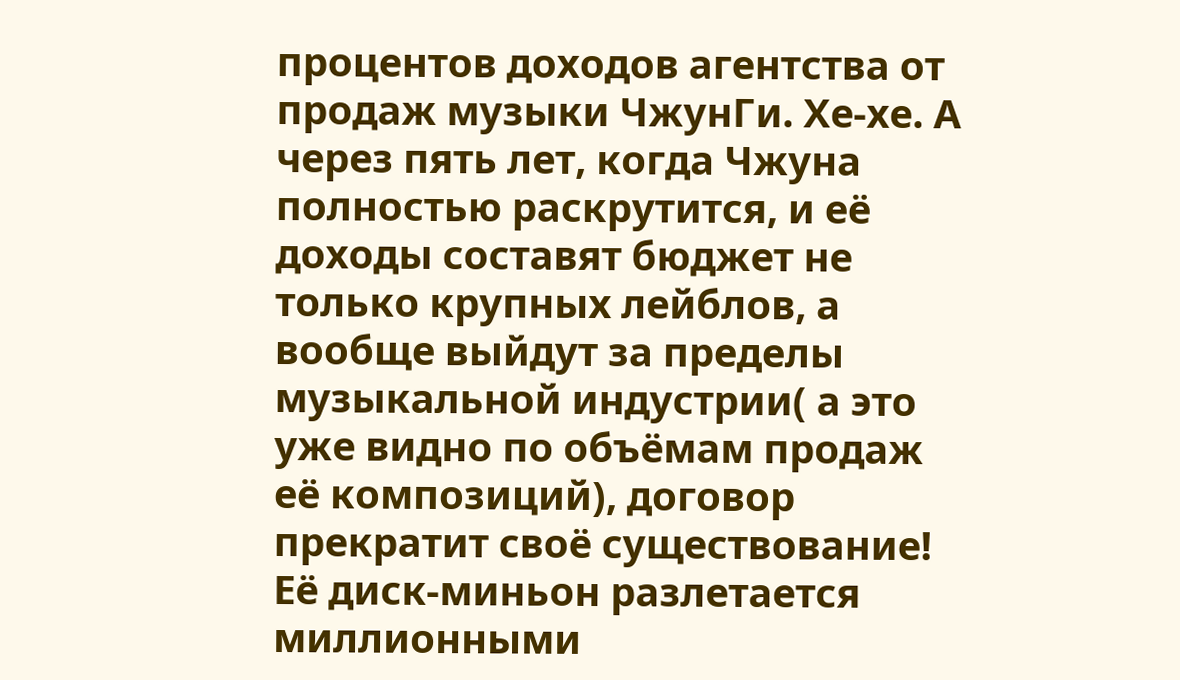процентов доходов агентства от продаж музыки ЧжунГи. Хе-хе. А через пять лет, когда Чжуна полностью раскрутится, и её доходы составят бюджет не только крупных лейблов, а вообще выйдут за пределы музыкальной индустрии( а это уже видно по объёмам продаж её композиций), договор прекратит своё существование! Её диск-миньон разлетается миллионными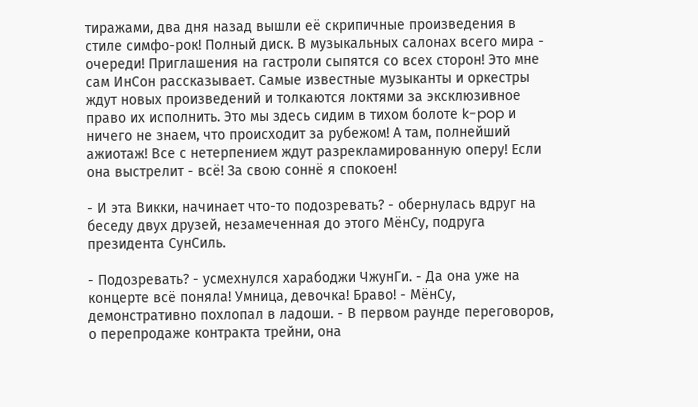тиражами, два дня назад вышли её скрипичные произведения в стиле симфо-рок! Полный диск. В музыкальных салонах всего мира - очереди! Приглашения на гастроли сыпятся со всех сторон! Это мне сам ИнСон рассказывает. Самые известные музыканты и оркестры ждут новых произведений и толкаются локтями за эксклюзивное право их исполнить. Это мы здесь сидим в тихом болоте k-pop и ничего не знаем, что происходит за рубежом! А там, полнейший ажиотаж! Все с нетерпением ждут разрекламированную оперу! Если она выстрелит - всё! За свою соннё я спокоен!

- И эта Викки, начинает что-то подозревать? - обернулась вдруг на беседу двух друзей, незамеченная до этого МёнСу, подруга президента СунСиль.

- Подозревать? - усмехнулся харабоджи ЧжунГи. - Да она уже на концерте всё поняла! Умница, девочка! Браво! - МёнСу, демонстративно похлопал в ладоши. - В первом раунде переговоров, о перепродаже контракта трейни, она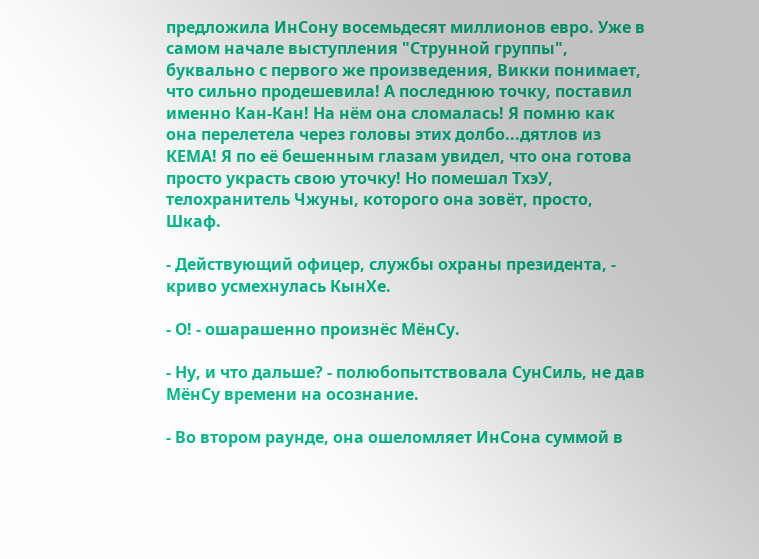предложила ИнСону восемьдесят миллионов евро. Уже в самом начале выступления "Струнной группы", буквально с первого же произведения, Викки понимает, что сильно продешевила! А последнюю точку, поставил именно Кан-Кан! На нём она сломалась! Я помню как она перелетела через головы этих долбо...дятлов из КЕМА! Я по её бешенным глазам увидел, что она готова просто украсть свою уточку! Но помешал ТхэУ, телохранитель Чжуны, которого она зовёт, просто, Шкаф.

- Действующий офицер, службы охраны президента, - криво усмехнулась КынХе.

- О! - ошарашенно произнёс МёнСу.

- Ну, и что дальше? - полюбопытствовала СунСиль, не дав МёнСу времени на осознание.

- Во втором раунде, она ошеломляет ИнСона суммой в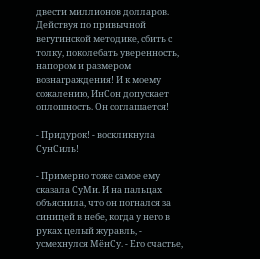двести миллионов долларов. Действуя по привычной вегугинской методике, сбить с толку, поколебать уверенность, напором и размером вознаграждения! И к моему сожалению, ИнСон допускает оплошность. Он соглашается!

- Придурок! - воскликнула СунСиль!

- Примерно тоже самое ему сказала СуМи. И на пальцах объяснила, что он погнался за синицей в небе, когда у него в руках целый журавль, - усмехнулся МёнСу. - Его счастье,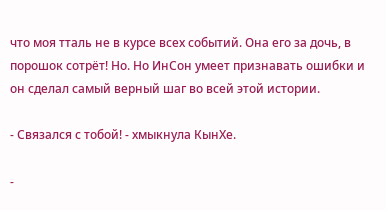что моя тталь не в курсе всех событий. Она его за дочь, в порошок сотрёт! Но. Но ИнСон умеет признавать ошибки и он сделал самый верный шаг во всей этой истории.

- Связался с тобой! - хмыкнула КынХе.

-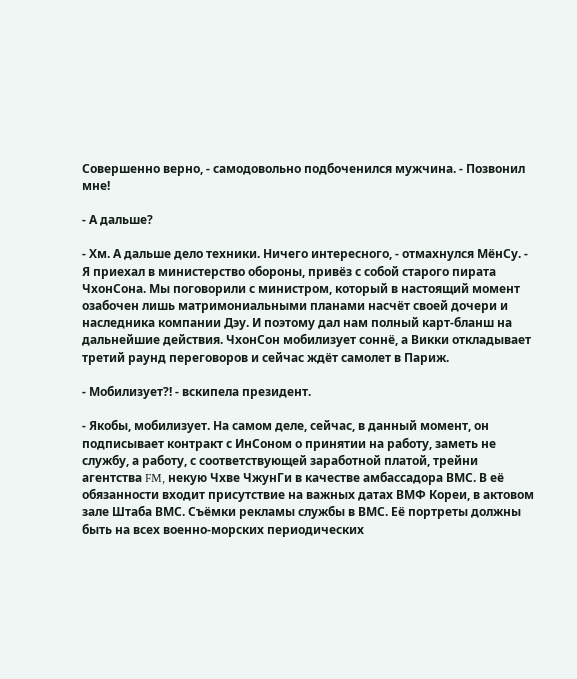Совершенно верно, - самодовольно подбоченился мужчина. - Позвонил мне!

- А дальше?

- Хм. А дальше дело техники. Ничего интересного, - отмахнулся МёнСу. - Я приехал в министерство обороны, привёз с собой старого пирата ЧхонСона. Мы поговорили с министром, который в настоящий момент озабочен лишь матримониальными планами насчёт своей дочери и наследника компании Дэу. И поэтому дал нам полный карт-бланш на дальнейшие действия. ЧхонСон мобилизует соннё, а Викки откладывает третий раунд переговоров и сейчас ждёт самолет в Париж.

- Мобилизует?! - вскипела президент.

- Якобы, мобилизует. На самом деле, сейчас, в данный момент, он подписывает контракт с ИнСоном о принятии на работу, заметь не службу, а работу, с соответствующей заработной платой, трейни агентства FM, некую Чхве ЧжунГи в качестве амбассадора ВМС. В её обязанности входит присутствие на важных датах ВМФ Кореи, в актовом зале Штаба ВМС. Съёмки рекламы службы в ВМС. Её портреты должны быть на всех военно-морских периодических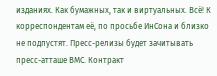изданиях. Как бумажных, так и виртуальных. Всё! К корреспондентам её, по просьбе ИнСона и близко не подпустят. Пресс-релизы будет зачитывать пресс-атташе ВМС. Контракт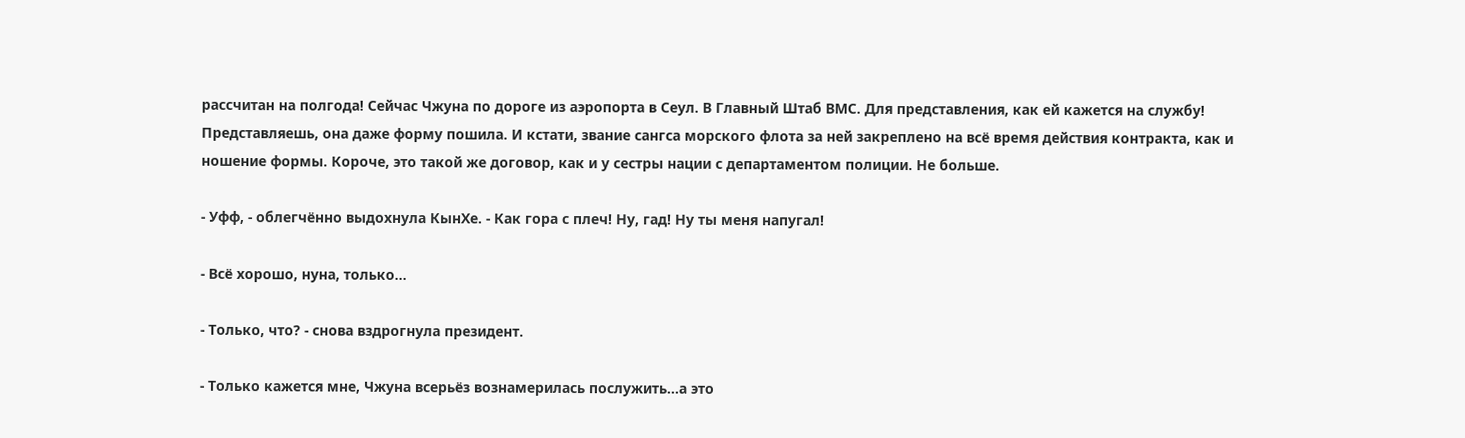рассчитан на полгода! Сейчас Чжуна по дороге из аэропорта в Сеул. В Главный Штаб ВМС. Для представления, как ей кажется на службу! Представляешь, она даже форму пошила. И кстати, звание сангса морского флота за ней закреплено на всё время действия контракта, как и ношение формы. Короче, это такой же договор, как и у сестры нации с департаментом полиции. Не больше.

- Уфф, - облегчённо выдохнула КынХе. - Как гора с плеч! Ну, гад! Ну ты меня напугал!

- Всё хорошо, нуна, только...

- Только, что? - снова вздрогнула президент.

- Только кажется мне, Чжуна всерьёз вознамерилась послужить...а это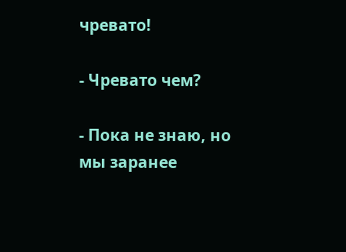чревато!

- Чревато чем?

- Пока не знаю, но мы заранее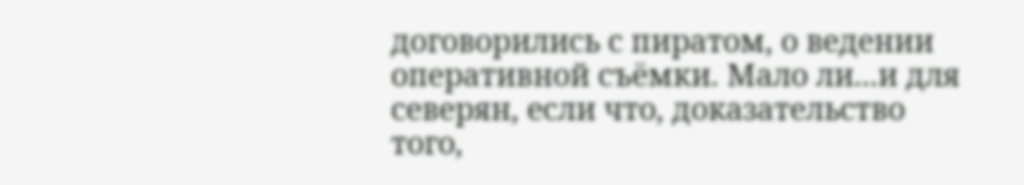договорились с пиратом, о ведении оперативной съёмки. Мало ли...и для северян, если что, доказательство того,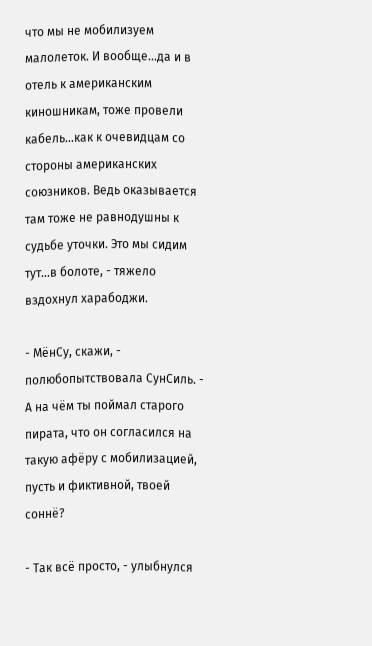что мы не мобилизуем малолеток. И вообще...да и в отель к американским киношникам, тоже провели кабель...как к очевидцам со стороны американских союзников. Ведь оказывается там тоже не равнодушны к судьбе уточки. Это мы сидим тут...в болоте, - тяжело вздохнул харабоджи.

- МёнСу, скажи, - полюбопытствовала СунСиль. - А на чём ты поймал старого пирата, что он согласился на такую афёру с мобилизацией, пусть и фиктивной, твоей соннё?

- Так всё просто, - улыбнулся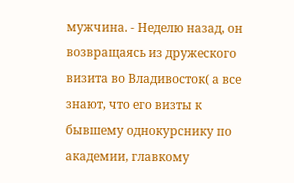мужчина. - Неделю назад, он возвращаясь из дружеского визита во Владивосток( а все знают, что его визты к бывшему однокурснику по академии, главкому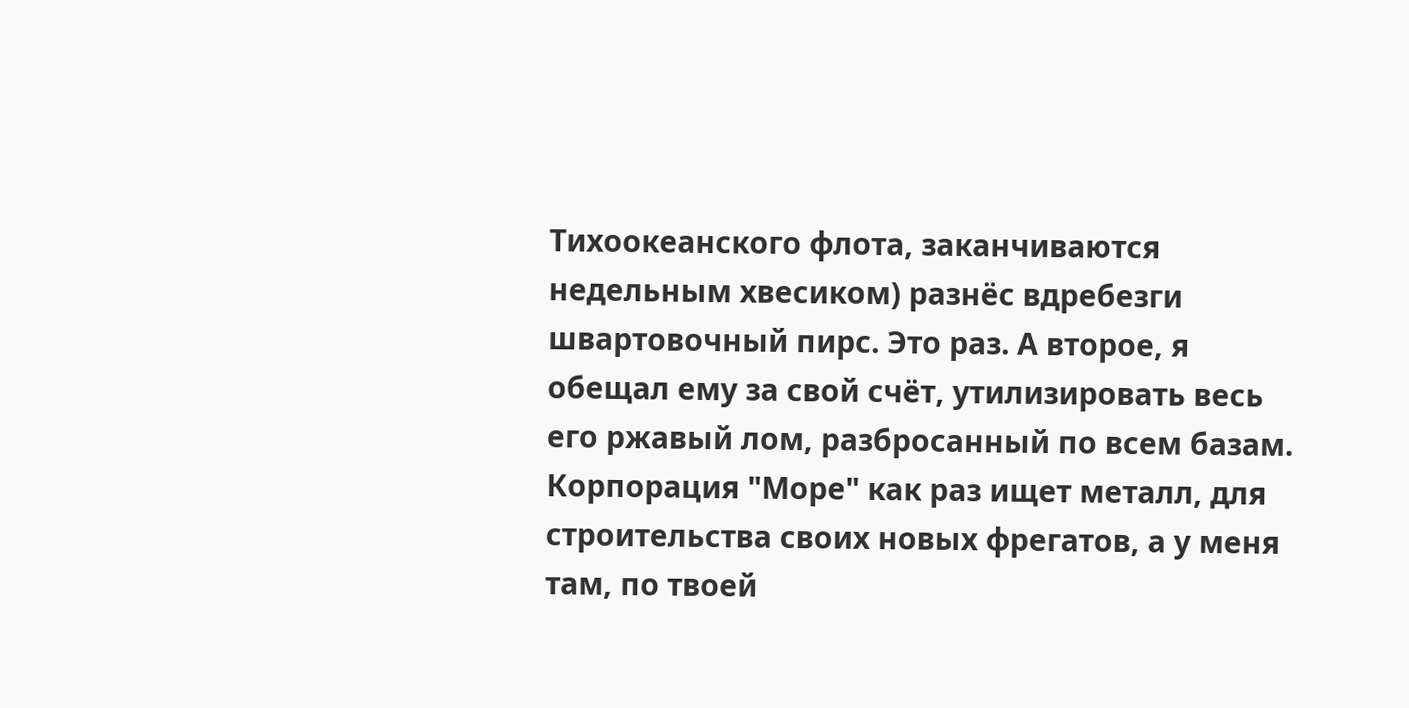Тихоокеанского флота, заканчиваются недельным хвесиком) разнёс вдребезги швартовочный пирс. Это раз. А второе, я обещал ему за свой счёт, утилизировать весь его ржавый лом, разбросанный по всем базам. Корпорация "Море" как раз ищет металл, для строительства своих новых фрегатов, а у меня там, по твоей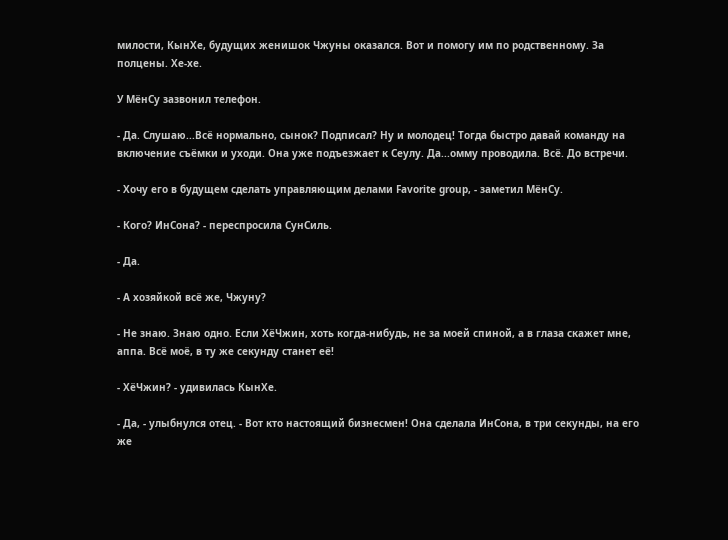милости, КынХе, будущих женишок Чжуны оказался. Вот и помогу им по родственному. За полцены. Хе-хе.

У МёнСу зазвонил телефон.

- Да. Слушаю...Всё нормально, сынок? Подписал? Ну и молодец! Тогда быстро давай команду на включение съёмки и уходи. Она уже подъезжает к Сеулу. Да...омму проводила. Всё. До встречи.

- Хочу его в будущем сделать управляющим делами Favorite group, - заметил МёнСу.

- Кого? ИнСона? - переспросила СунСиль.

- Да.

- А хозяйкой всё же, Чжуну?

- Не знаю. Знаю одно. Если ХёЧжин, хоть когда-нибудь, не за моей спиной, а в глаза скажет мне, аппа. Всё моё, в ту же секунду станет её!

- ХёЧжин? - удивилась КынХе.

- Да, - улыбнулся отец. - Вот кто настоящий бизнесмен! Она сделала ИнСона, в три секунды, на его же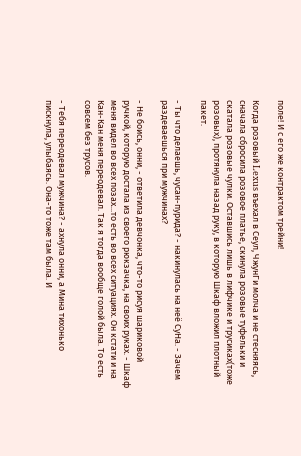поле! И с его же контрактом трейни!

Когда розовый Lexus въехал в Сеул, ЧжунГи молча и не стесняясь, сначала сбросила розовое платье, скинула розовые туфельки и скатала розовые чулки. Оставшись лишь в лифчике и трусиках(тоже розовых), протянула назад руку, в которую Шкаф вложил плотный пакет.

- Ты что делаешь, чусан-пурида? - накинулась на неё СуНа. - Зачем раздеваешься при мужчинах?

- Не боись, онни, - ответила девчонка, что-то рисуя шариковой ручкой, которую достала из своего рюкзачка, на своих руках. - Шкаф меня видел во всех позах...то есть во всех ситуациях. Он кстати и на Кан-Кан меня переодевал. Так я тогда вообще голой была. То есть совсем без трусов.

- Тебя переодевал мужчина? - ахнула онни, а Мина тихонько пискнула, улыбаясь. Она-то тоже там была. И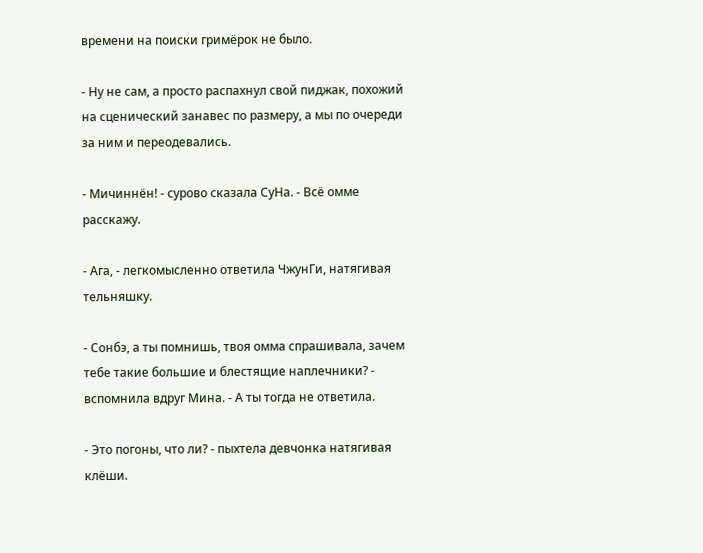времени на поиски гримёрок не было.

- Ну не сам, а просто распахнул свой пиджак, похожий на сценический занавес по размеру, а мы по очереди за ним и переодевались.

- Мичиннён! - сурово сказала СуНа. - Всё омме расскажу.

- Ага, - легкомысленно ответила ЧжунГи, натягивая тельняшку.

- Сонбэ, а ты помнишь, твоя омма спрашивала, зачем тебе такие большие и блестящие наплечники? - вспомнила вдруг Мина. - А ты тогда не ответила.

- Это погоны, что ли? - пыхтела девчонка натягивая клёши.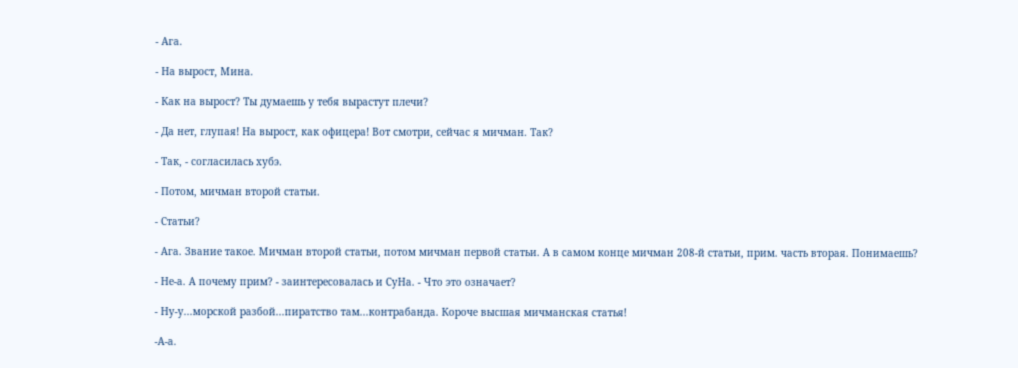- Ага.

- На вырост, Мина.

- Как на вырост? Ты думаешь у тебя вырастут плечи?

- Да нет, глупая! На вырост, как офицера! Вот смотри, сейчас я мичман. Так?

- Так, - согласилась хубэ.

- Потом, мичман второй статьи.

- Статьи?

- Ага. Звание такое. Мичман второй статьи, потом мичман первой статьи. А в самом конце мичман 208-й статьи, прим. часть вторая. Понимаешь?

- Не-а. А почему прим? - заинтересовалась и СуНа. - Что это означает?

- Ну-у...морской разбой...пиратство там...контрабанда. Короче высшая мичманская статья!

-А-а.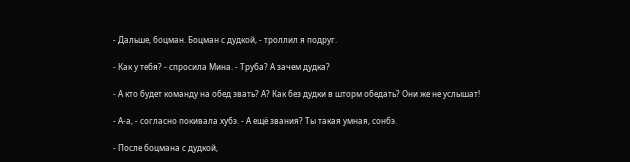- Дальше, боцман. Боцман с дудкой, - троллил я подруг.

- Как у тебя? - спросила Мина. - Труба? А зачем дудка?

- А кто будет команду на обед звать? А? Как без дудки в шторм обедать? Они же не услышат!

- А-а, - согласно покивала хубэ. - А ещё звания? Ты такая умная, сонбэ.

- После боцмана с дудкой,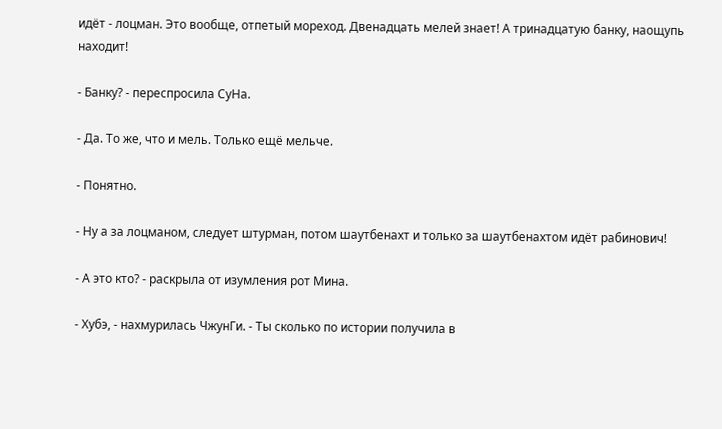идёт - лоцман. Это вообще, отпетый мореход. Двенадцать мелей знает! А тринадцатую банку, наощупь находит!

- Банку? - переспросила СуНа.

- Да. То же, что и мель. Только ещё мельче.

- Понятно.

- Ну а за лоцманом, следует штурман, потом шаутбенахт и только за шаутбенахтом идёт рабинович!

- А это кто? - раскрыла от изумления рот Мина.

- Хубэ, - нахмурилась ЧжунГи. - Ты сколько по истории получила в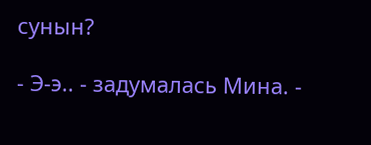сунын?

- Э-э.. - задумалась Мина. -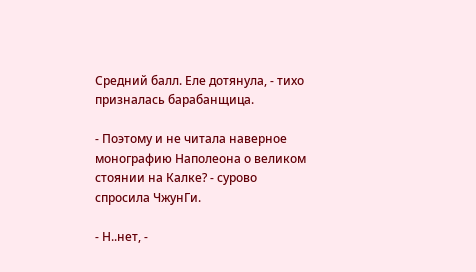Средний балл. Еле дотянула, - тихо призналась барабанщица.

- Поэтому и не читала наверное монографию Наполеона о великом стоянии на Калке? - сурово спросила ЧжунГи.

- Н..нет, -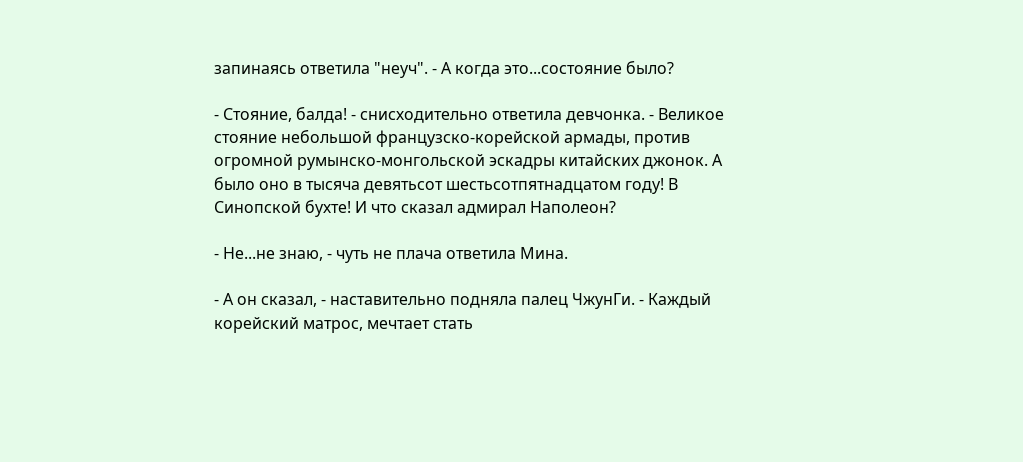запинаясь ответила "неуч". - А когда это...состояние было?

- Стояние, балда! - снисходительно ответила девчонка. - Великое стояние небольшой французско-корейской армады, против огромной румынско-монгольской эскадры китайских джонок. А было оно в тысяча девятьсот шестьсотпятнадцатом году! В Синопской бухте! И что сказал адмирал Наполеон?

- Не...не знаю, - чуть не плача ответила Мина.

- А он сказал, - наставительно подняла палец ЧжунГи. - Каждый корейский матрос, мечтает стать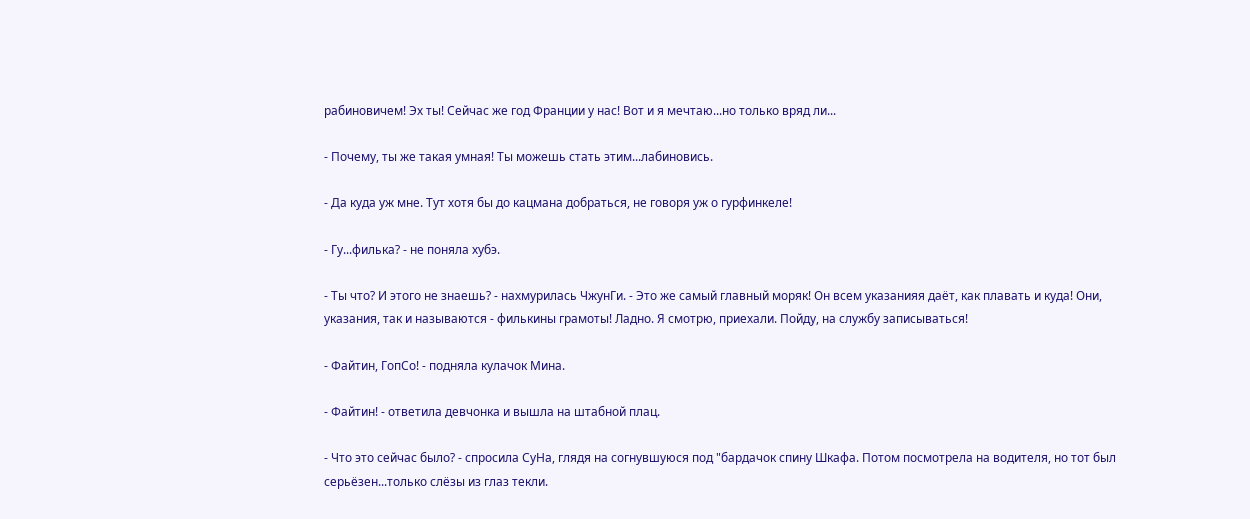рабиновичем! Эх ты! Сейчас же год Франции у нас! Вот и я мечтаю...но только вряд ли...

- Почему, ты же такая умная! Ты можешь стать этим...лабиновись.

- Да куда уж мне. Тут хотя бы до кацмана добраться, не говоря уж о гурфинкеле!

- Гу...филька? - не поняла хубэ.

- Ты что? И этого не знаешь? - нахмурилась ЧжунГи. - Это же самый главный моряк! Он всем указанияя даёт, как плавать и куда! Они, указания, так и называются - филькины грамоты! Ладно. Я смотрю, приехали. Пойду, на службу записываться!

- Файтин, ГопСо! - подняла кулачок Мина.

- Файтин! - ответила девчонка и вышла на штабной плац.

- Что это сейчас было? - спросила СуНа, глядя на согнувшуюся под "бардачок спину Шкафа. Потом посмотрела на водителя, но тот был серьёзен...только слёзы из глаз текли.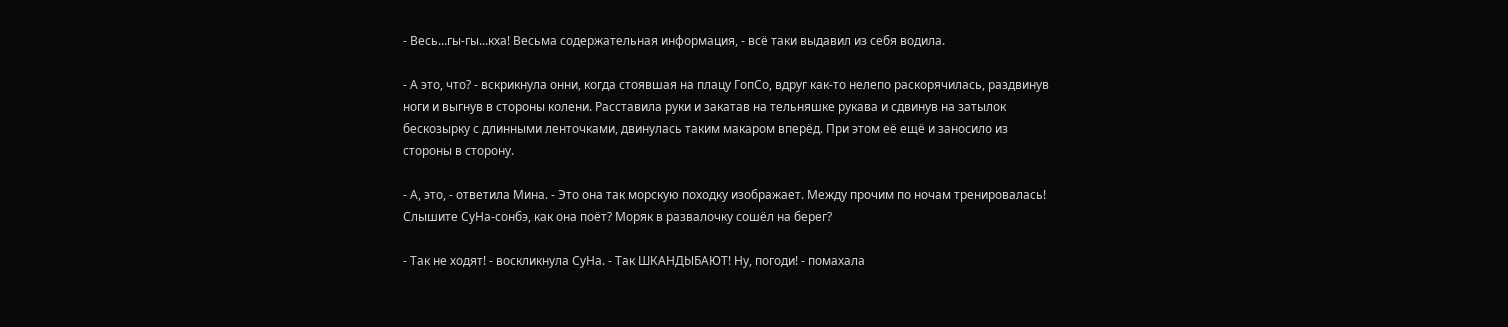- Весь...гы-гы...кха! Весьма содержательная информация, - всё таки выдавил из себя водила.

- А это, что? - вскрикнула онни, когда стоявшая на плацу ГопСо, вдруг как-то нелепо раскорячилась, раздвинув ноги и выгнув в стороны колени. Расставила руки и закатав на тельняшке рукава и сдвинув на затылок бескозырку с длинными ленточками, двинулась таким макаром вперёд. При этом её ещё и заносило из стороны в сторону.

- А, это, - ответила Мина. - Это она так морскую походку изображает. Между прочим по ночам тренировалась! Слышите СуНа-сонбэ, как она поёт? Моряк в развалочку сошёл на берег?

- Так не ходят! - воскликнула СуНа. - Так ШКАНДЫБАЮТ! Ну, погоди! - помахала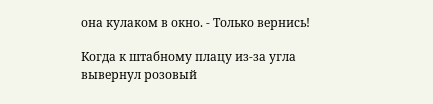она кулаком в окно. - Только вернись!

Когда к штабному плацу из-за угла вывернул розовый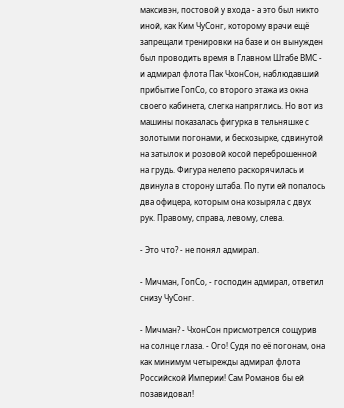максивэн, постовой у входа - а это был никто иной, как Ким ЧуСонг, которому врачи ещё запрещали тренировки на базе и он вынужден был проводить время в Главном Штабе ВМС - и адмирал флота Пак ЧхонСон, наблюдавший прибытие ГопСо, со второго этажа из окна своего кабинета, слегка напряглись. Но вот из машины показалась фигурка в тельняшке с золотыми погонами, и бескозырке, сдвинутой на затылок и розовой косой переброшенной на грудь. Фигура нелепо раскорячилась и двинула в сторону штаба. По пути ей попалось два офицера, которым она козыряла с двух рук. Правому, справа, левому, слева.

- Это что? - не понял адмирал.

- Мичман, ГопСо, - господин адмирал, ответил снизу ЧуСонг.

- Мичман? - ЧхонСон присмотрелся сощурив на солнце глаза. - Ого! Судя по её погонам, она как минимум четырежды адмирал флота Российской Империи! Сам Романов бы ей позавидовал!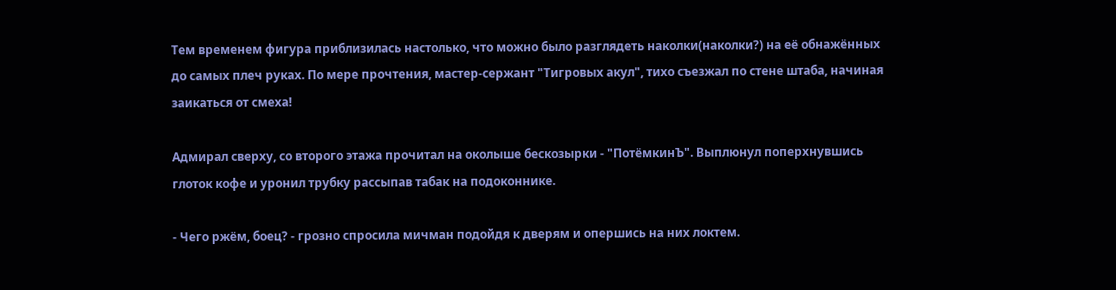Тем временем фигура приблизилась настолько, что можно было разглядеть наколки(наколки?) на её обнажённых до самых плеч руках. По мере прочтения, мастер-сержант "Тигровых акул", тихо съезжал по стене штаба, начиная заикаться от смеха!

Адмирал сверху, со второго этажа прочитал на околыше бескозырки - "ПотёмкинЪ". Выплюнул поперхнувшись глоток кофе и уронил трубку рассыпав табак на подоконнике.

- Чего ржём, боец? - грозно спросила мичман подойдя к дверям и опершись на них локтем.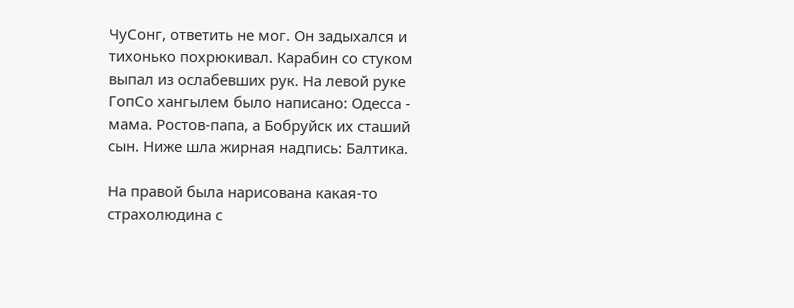ЧуСонг, ответить не мог. Он задыхался и тихонько похрюкивал. Карабин со стуком выпал из ослабевших рук. На левой руке ГопСо хангылем было написано: Одесса - мама. Ростов-папа, а Бобруйск их сташий сын. Ниже шла жирная надпись: Балтика.

На правой была нарисована какая-то страхолюдина с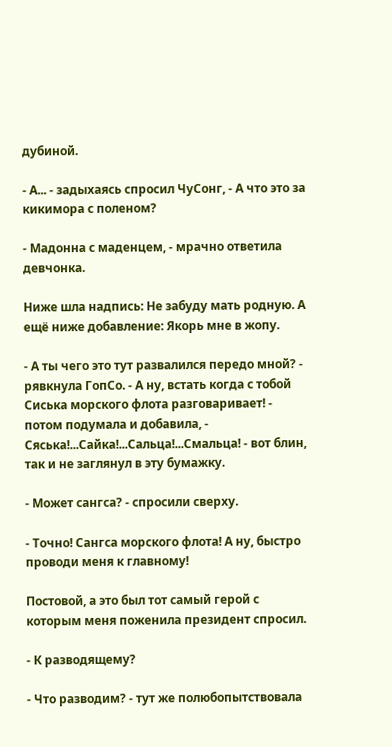дубиной.

- А... - задыхаясь спросил ЧуСонг, - А что это за кикимора с поленом?

- Мадонна с маденцем, - мрачно ответила девчонка.

Ниже шла надпись: Не забуду мать родную. А ещё ниже добавление: Якорь мне в жопу.

- А ты чего это тут развалился передо мной? - рявкнула ГопСо. - А ну, встать когда с тобой Сиська морского флота разговаривает! - потом подумала и добавила, - Сяська!...Сайка!...Сальца!...Смальца! - вот блин, так и не заглянул в эту бумажку.

- Может сангса? - спросили сверху.

- Точно! Сангса морского флота! А ну, быстро проводи меня к главному!

Постовой, а это был тот самый герой с которым меня поженила президент спросил.

- К разводящему?

- Что разводим? - тут же полюбопытствовала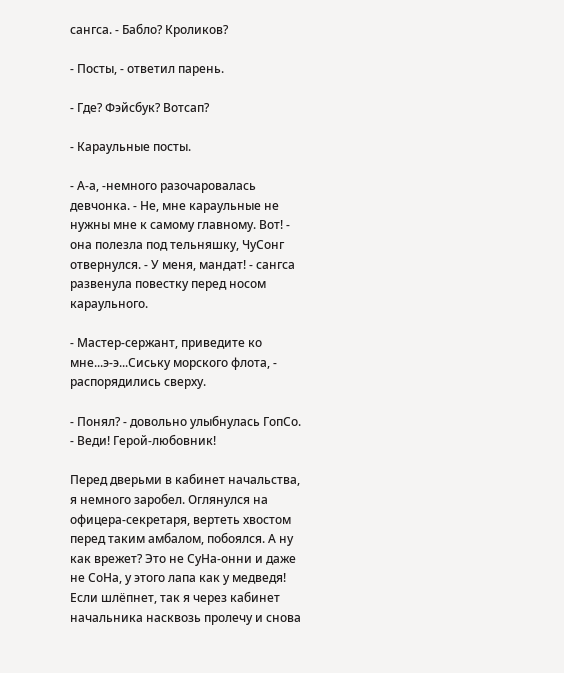сангса. - Бабло? Кроликов?

- Посты, - ответил парень.

- Где? Фэйсбук? Вотсап?

- Караульные посты.

- А-а, -немного разочаровалась девчонка. - Не, мне караульные не нужны мне к самому главному. Вот! - она полезла под тельняшку, ЧуСонг отвернулся. - У меня, мандат! - сангса развенула повестку перед носом караульного.

- Мастер-сержант, приведите ко мне...э-э...Сиську морского флота, - распорядились сверху.

- Понял? - довольно улыбнулась ГопСо. - Веди! Герой-любовник!

Перед дверьми в кабинет начальства, я немного заробел. Оглянулся на офицера-секретаря, вертеть хвостом перед таким амбалом, побоялся. А ну как врежет? Это не СуНа-онни и даже не СоНа, у этого лапа как у медведя! Если шлёпнет, так я через кабинет начальника насквозь пролечу и снова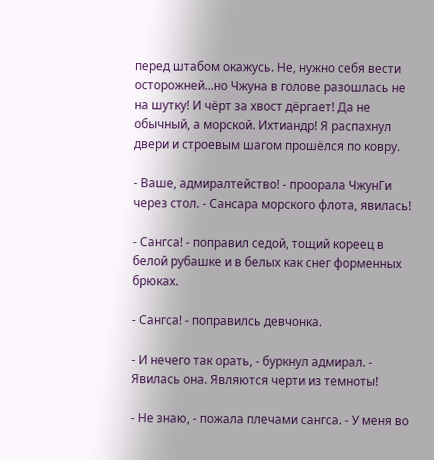перед штабом окажусь. Не, нужно себя вести осторожней...но Чжуна в голове разошлась не на шутку! И чёрт за хвост дёргает! Да не обычный, а морской. Ихтиандр! Я распахнул двери и строевым шагом прошёлся по ковру.

- Ваше, адмиралтейство! - проорала ЧжунГи через стол. - Сансара морского флота, явилась!

- Сангса! - поправил седой, тощий кореец в белой рубашке и в белых как снег форменных брюках.

- Сангса! - поправилсь девчонка.

- И нечего так орать, - буркнул адмирал. - Явилась она. Являются черти из темноты!

- Не знаю, - пожала плечами сангса. - У меня во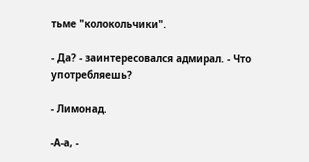тьме "колокольчики".

- Да? - заинтересовался адмирал. - Что употребляешь?

- Лимонад.

-А-а, -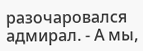разочаровался адмирал. - А мы,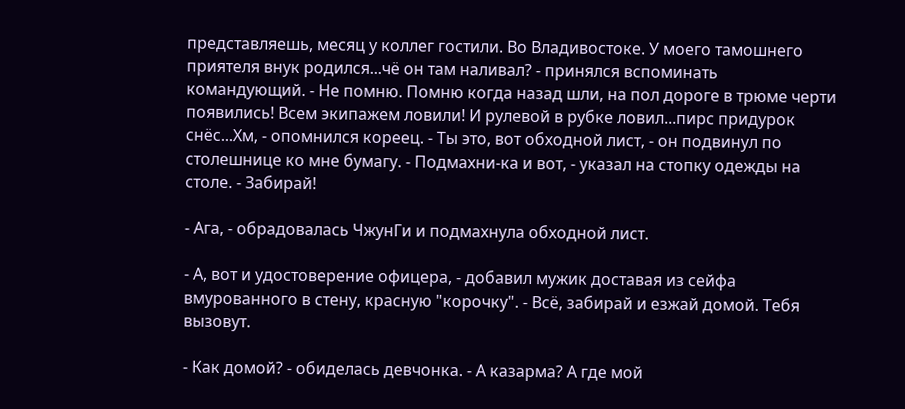представляешь, месяц у коллег гостили. Во Владивостоке. У моего тамошнего приятеля внук родился...чё он там наливал? - принялся вспоминать командующий. - Не помню. Помню когда назад шли, на пол дороге в трюме черти появились! Всем экипажем ловили! И рулевой в рубке ловил...пирс придурок снёс...Хм, - опомнился кореец. - Ты это, вот обходной лист, - он подвинул по столешнице ко мне бумагу. - Подмахни-ка и вот, - указал на стопку одежды на столе. - Забирай!

- Ага, - обрадовалась ЧжунГи и подмахнула обходной лист.

- А, вот и удостоверение офицера, - добавил мужик доставая из сейфа вмурованного в стену, красную "корочку". - Всё, забирай и езжай домой. Тебя вызовут.

- Как домой? - обиделась девчонка. - А казарма? А где мой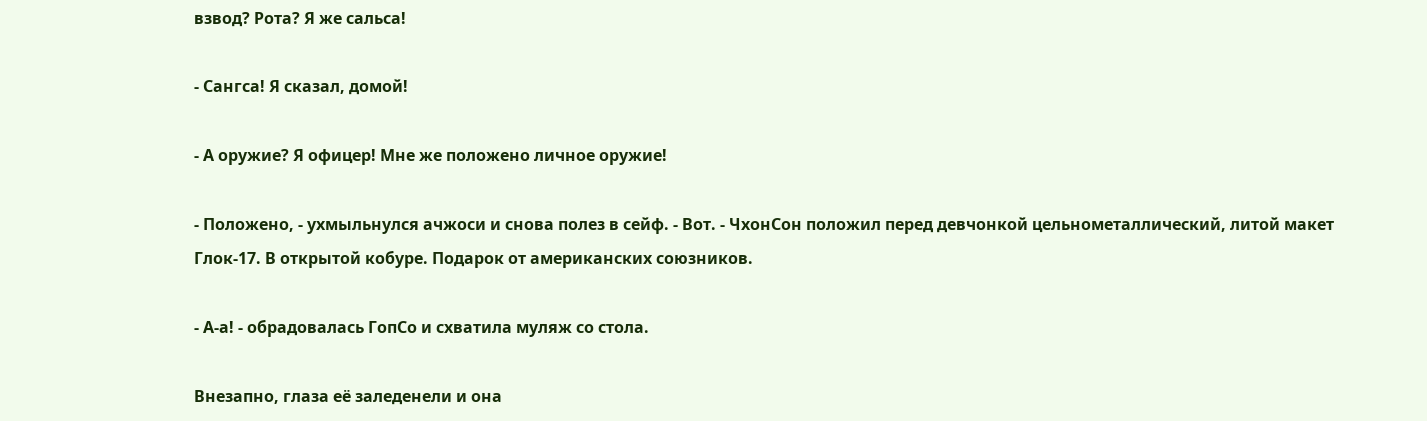взвод? Рота? Я же сальса!

- Сангса! Я сказал, домой!

- А оружие? Я офицер! Мне же положено личное оружие!

- Положено, - ухмыльнулся ачжоси и снова полез в сейф. - Вот. - ЧхонСон положил перед девчонкой цельнометаллический, литой макет Глок-17. В открытой кобуре. Подарок от американских союзников.

- А-а! - обрадовалась ГопСо и схватила муляж со стола.

Внезапно, глаза её заледенели и она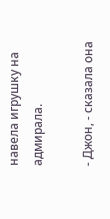навела игрушку на адмирала.

- Джон, - сказала она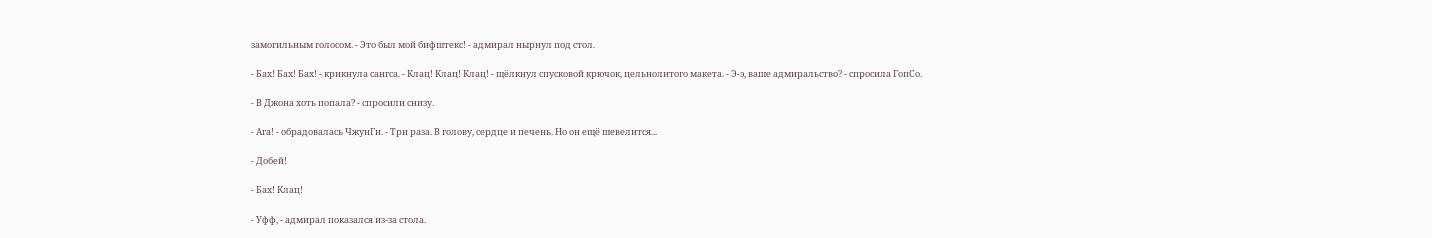замогильным голосом. - Это был мой бифштекс! - адмирал нырнул под стол.

- Бах! Бах! Бах! - крикнула сангса. - Клац! Клац! Клац! - щёлкнул спусковой крючок, цельнолитого макета. - Э-э, ваше адмиральство? - спросила ГопСо.

- В Джона хоть попала? - спросили снизу.

- Ага! - обрадовалась ЧжунГи. - Три раза. В голову, сердце и печень. Но он ещё шевелится...

- Добей!

- Бах! Клац!

- Уфф, - адмирал показался из-за стола.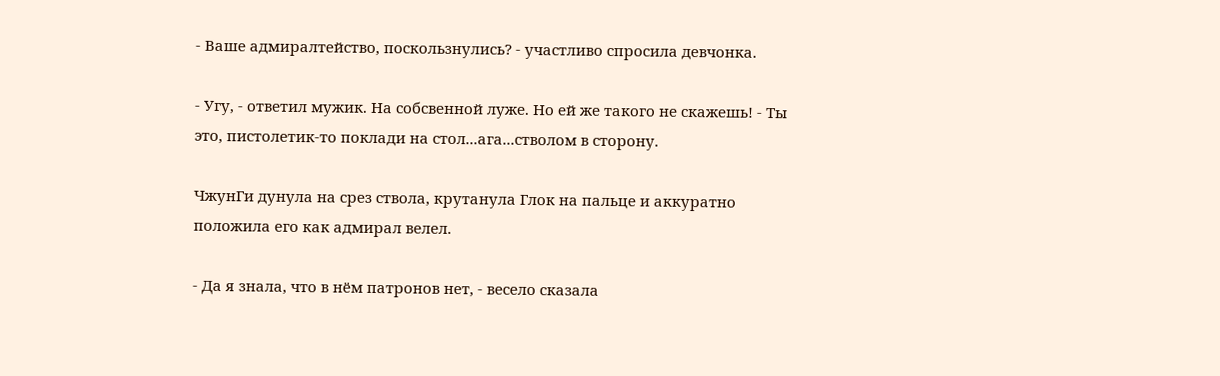- Ваше адмиралтейство, поскользнулись? - участливо спросила девчонка.

- Угу, - ответил мужик. На собсвенной луже. Но ей же такого не скажешь! - Ты это, пистолетик-то поклади на стол...ага...стволом в сторону.

ЧжунГи дунула на срез ствола, крутанула Глок на пальце и аккуратно положила его как адмирал велел.

- Да я знала, что в нём патронов нет, - весело сказала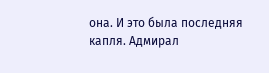она. И это была последняя капля. Адмирал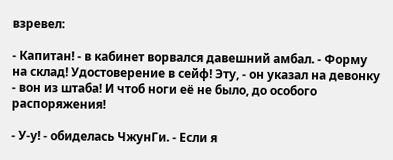взревел:

- Капитан! - в кабинет ворвался давешний амбал. - Форму на склад! Удостоверение в сейф! Эту, - он указал на девонку - вон из штаба! И чтоб ноги её не было, до особого распоряжения!

- У-у! - обиделась ЧжунГи. - Если я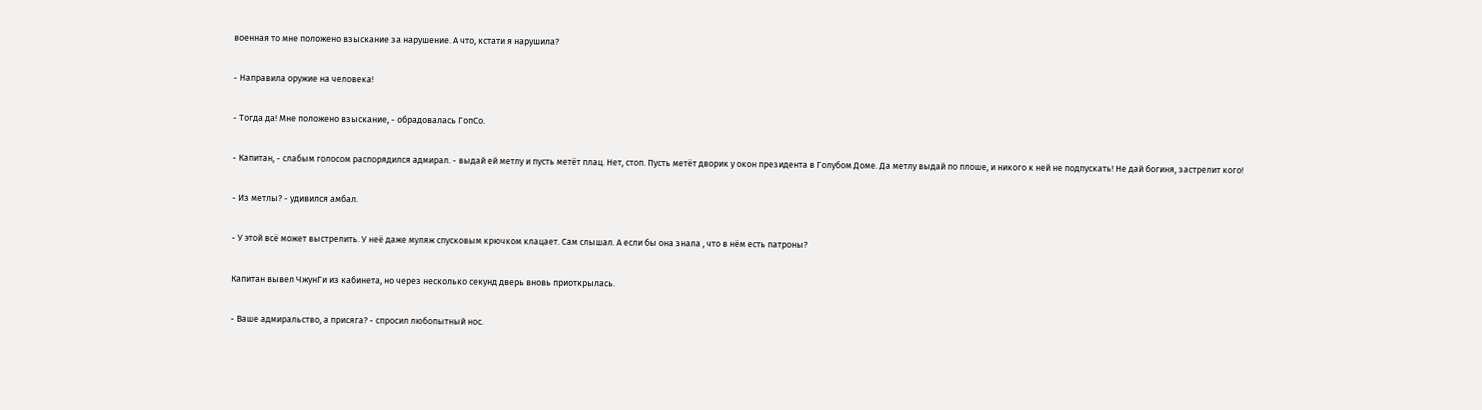военная то мне положено взыскание за нарушение. А что, кстати я нарушила?

- Направила оружие на человека!

- Тогда да! Мне положено взыскание, - обрадовалась ГопСо.

- Капитан, - слабым голосом распорядился адмирал. - выдай ей метлу и пусть метёт плац. Нет, стоп. Пусть метёт дворик у окон президента в Голубом Доме. Да метлу выдай по плоше, и никого к ней не подпускать! Не дай богиня, застрелит кого!

- Из метлы? - удивился амбал.

- У этой всё может выстрелить. У неё даже муляж спусковым крючком клацает. Сам слышал. А если бы она знала , что в нём есть патроны?

Капитан вывел ЧжунГи из кабинета, но через несколько секунд дверь вновь приоткрылась.

- Ваше адмиральство, а присяга? - спросил любопытный нос.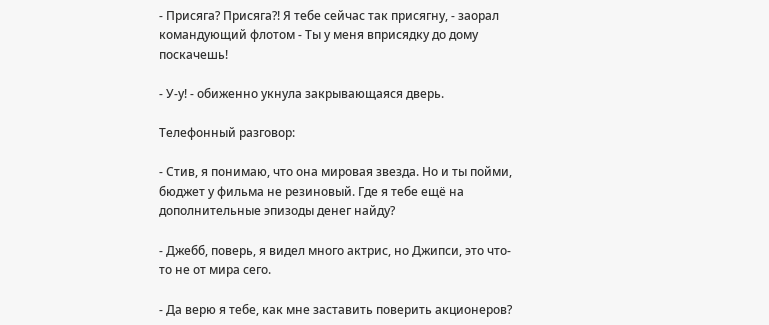- Присяга? Присяга?! Я тебе сейчас так присягну, - заорал командующий флотом - Ты у меня вприсядку до дому поскачешь!

- У-у! - обиженно укнула закрывающаяся дверь.

Телефонный разговор:

- Стив, я понимаю, что она мировая звезда. Но и ты пойми, бюджет у фильма не резиновый. Где я тебе ещё на дополнительные эпизоды денег найду?

- Джебб, поверь, я видел много актрис, но Джипси, это что-то не от мира сего.

- Да верю я тебе, как мне заставить поверить акционеров?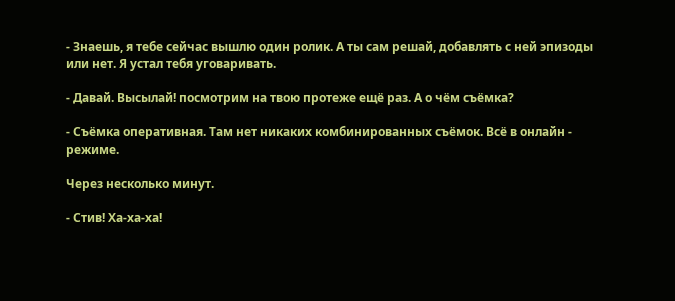- Знаешь, я тебе сейчас вышлю один ролик. А ты сам решай, добавлять с ней эпизоды или нет. Я устал тебя уговаривать.

- Давай. Высылай! посмотрим на твою протеже ещё раз. А о чём съёмка?

- Съёмка оперативная. Там нет никаких комбинированных съёмок. Всё в онлайн - режиме.

Через несколько минут.

- Стив! Ха-ха-ха!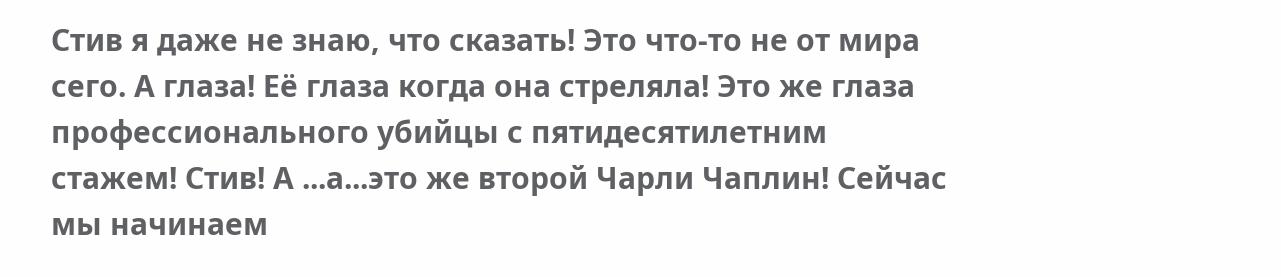Стив я даже не знаю, что сказать! Это что-то не от мира сего. А глаза! Её глаза когда она стреляла! Это же глаза профессионального убийцы с пятидесятилетним стажем! Стив! А ...а...это же второй Чарли Чаплин! Сейчас мы начинаем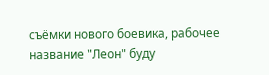съёмки нового боевика, рабочее название "Леон" буду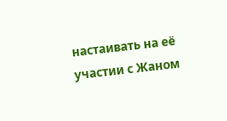настаивать на её участии с Жаном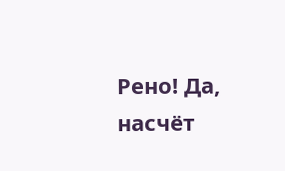Рено! Да, насчёт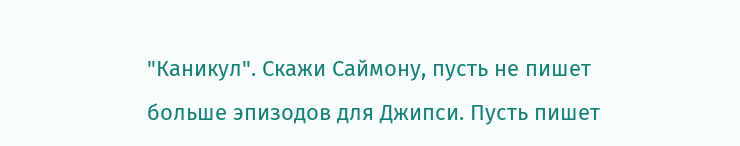"Каникул". Скажи Саймону, пусть не пишет больше эпизодов для Джипси. Пусть пишет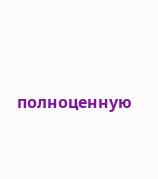полноценную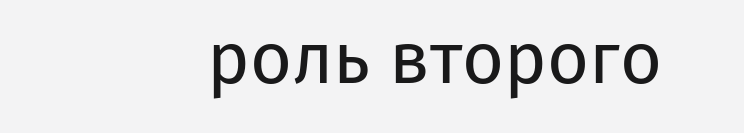роль второго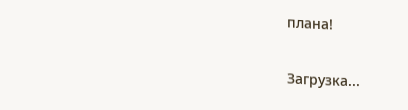плана!

Загрузка...